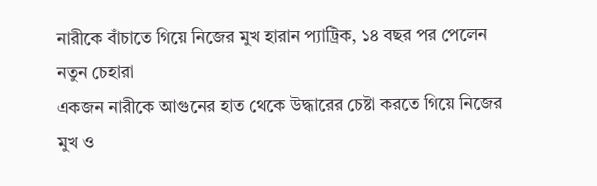নারীকে বাঁচাতে গিয়ে নিজের মুখ হারান প্যাট্রিক, ১৪ বছর পর পেলেন নতুন চেহারা
একজন নারীকে আগুনের হাত থেকে উদ্ধারের চেষ্টা করতে গিয়ে নিজের মুখ ও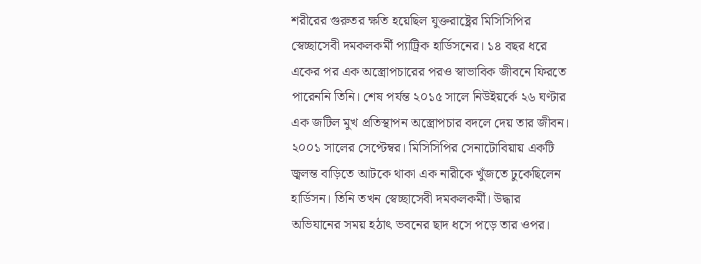শরীরের গুরুতর ক্ষতি হয়েছিল যুক্তরাষ্ট্রের মিসিসিপির স্বেচ্ছাসেবী দমকলকর্মী প্যাট্রিক হার্ডিসনের। ১৪ বছর ধরে একের পর এক অস্ত্রোপচারের পরও স্বাভাবিক জীবনে ফিরতে পারেননি তিনি। শেষ পর্যন্ত ২০১৫ সালে নিউইয়র্কে ২৬ ঘণ্টার এক জটিল মুখ প্রতিস্থাপন অস্ত্রোপচার বদলে দেয় তার জীবন।
২০০১ সালের সেপ্টেম্বর। মিসিসিপির সেনাটোবিয়ায় একটি জ্বলন্ত বাড়িতে আটকে থাকা এক নারীকে খুঁজতে ঢুকেছিলেন হার্ডিসন। তিনি তখন স্বেচ্ছাসেবী দমকলকর্মী। উদ্ধার অভিযানের সময় হঠাৎ ভবনের ছাদ ধসে পড়ে তার ওপর।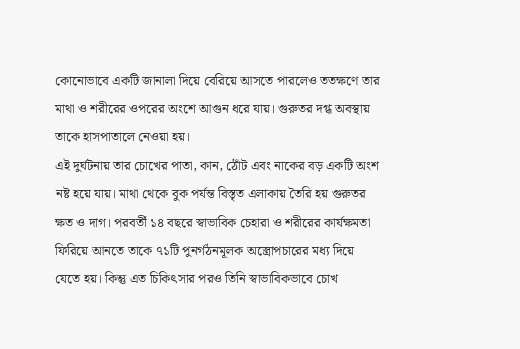কোনোভাবে একটি জানালা দিয়ে বেরিয়ে আসতে পারলেও ততক্ষণে তার মাথা ও শরীরের ওপরের অংশে আগুন ধরে যায়। গুরুতর দগ্ধ অবস্থায় তাকে হাসপাতালে নেওয়া হয়।
এই দুর্ঘটনায় তার চোখের পাতা, কান, ঠোঁট এবং নাকের বড় একটি অংশ নষ্ট হয়ে যায়। মাথা থেকে বুক পর্যন্ত বিস্তৃত এলাকায় তৈরি হয় গুরুতর ক্ষত ও দাগ। পরবর্তী ১৪ বছরে স্বাভাবিক চেহারা ও শরীরের কার্যক্ষমতা ফিরিয়ে আনতে তাকে ৭১টি পুনর্গঠনমূলক অস্ত্রোপচারের মধ্য দিয়ে যেতে হয়। কিন্তু এত চিকিৎসার পরও তিনি স্বাভাবিকভাবে চোখ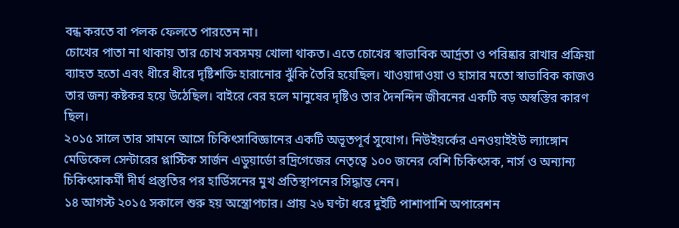বন্ধ করতে বা পলক ফেলতে পারতেন না।
চোখের পাতা না থাকায় তার চোখ সবসময় খোলা থাকত। এতে চোখের স্বাভাবিক আর্দ্রতা ও পরিষ্কার রাখার প্রক্রিয়া ব্যাহত হতো এবং ধীরে ধীরে দৃষ্টিশক্তি হারানোর ঝুঁকি তৈরি হয়েছিল। খাওয়াদাওয়া ও হাসার মতো স্বাভাবিক কাজও তার জন্য কষ্টকর হয়ে উঠেছিল। বাইরে বের হলে মানুষের দৃষ্টিও তার দৈনন্দিন জীবনের একটি বড় অস্বস্তির কারণ ছিল।
২০১৫ সালে তার সামনে আসে চিকিৎসাবিজ্ঞানের একটি অভূতপূর্ব সুযোগ। নিউইয়র্কের এনওয়াইইউ ল্যাঙ্গোন মেডিকেল সেন্টারের প্লাস্টিক সার্জন এডুয়ার্ডো রদ্রিগেজের নেতৃত্বে ১০০ জনের বেশি চিকিৎসক, নার্স ও অন্যান্য চিকিৎসাকর্মী দীর্ঘ প্রস্তুতির পর হার্ডিসনের মুখ প্রতিস্থাপনের সিদ্ধান্ত নেন।
১৪ আগস্ট ২০১৫ সকালে শুরু হয় অস্ত্রোপচার। প্রায় ২৬ ঘণ্টা ধরে দুইটি পাশাপাশি অপারেশন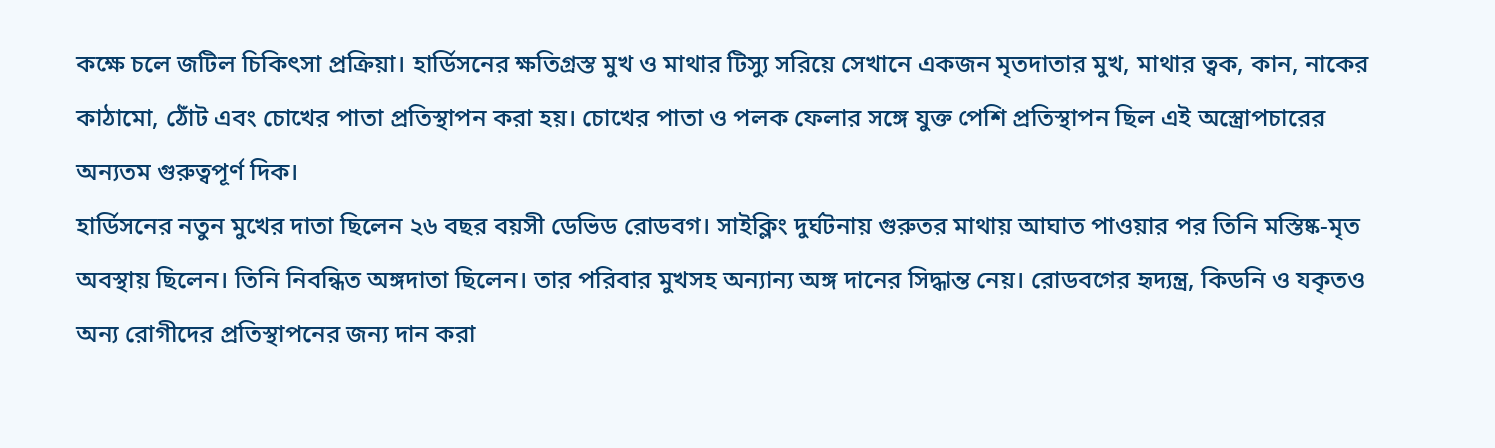কক্ষে চলে জটিল চিকিৎসা প্রক্রিয়া। হার্ডিসনের ক্ষতিগ্রস্ত মুখ ও মাথার টিস্যু সরিয়ে সেখানে একজন মৃতদাতার মুখ, মাথার ত্বক, কান, নাকের কাঠামো, ঠোঁট এবং চোখের পাতা প্রতিস্থাপন করা হয়। চোখের পাতা ও পলক ফেলার সঙ্গে যুক্ত পেশি প্রতিস্থাপন ছিল এই অস্ত্রোপচারের অন্যতম গুরুত্বপূর্ণ দিক।
হার্ডিসনের নতুন মুখের দাতা ছিলেন ২৬ বছর বয়সী ডেভিড রোডবগ। সাইক্লিং দুর্ঘটনায় গুরুতর মাথায় আঘাত পাওয়ার পর তিনি মস্তিষ্ক-মৃত অবস্থায় ছিলেন। তিনি নিবন্ধিত অঙ্গদাতা ছিলেন। তার পরিবার মুখসহ অন্যান্য অঙ্গ দানের সিদ্ধান্ত নেয়। রোডবগের হৃদ্যন্ত্র, কিডনি ও যকৃতও অন্য রোগীদের প্রতিস্থাপনের জন্য দান করা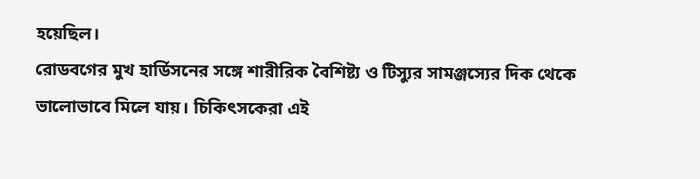হয়েছিল।
রোডবগের মুখ হার্ডিসনের সঙ্গে শারীরিক বৈশিষ্ট্য ও টিস্যুর সামঞ্জস্যের দিক থেকে ভালোভাবে মিলে যায়। চিকিৎসকেরা এই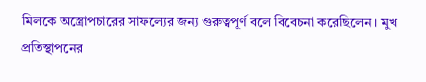মিলকে অস্ত্রোপচারের সাফল্যের জন্য গুরুত্বপূর্ণ বলে বিবেচনা করেছিলেন। মুখ প্রতিস্থাপনের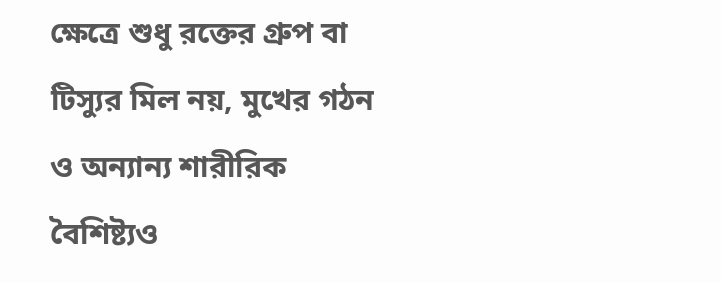ক্ষেত্রে শুধু রক্তের গ্রুপ বা টিস্যুর মিল নয়, মুখের গঠন ও অন্যান্য শারীরিক বৈশিষ্ট্যও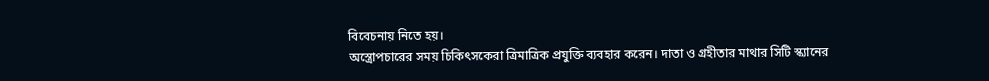বিবেচনায় নিতে হয়।
অস্ত্রোপচারের সময় চিকিৎসকেরা ত্রিমাত্রিক প্রযুক্তি ব্যবহার করেন। দাতা ও গ্রহীতার মাথার সিটি স্ক্যানের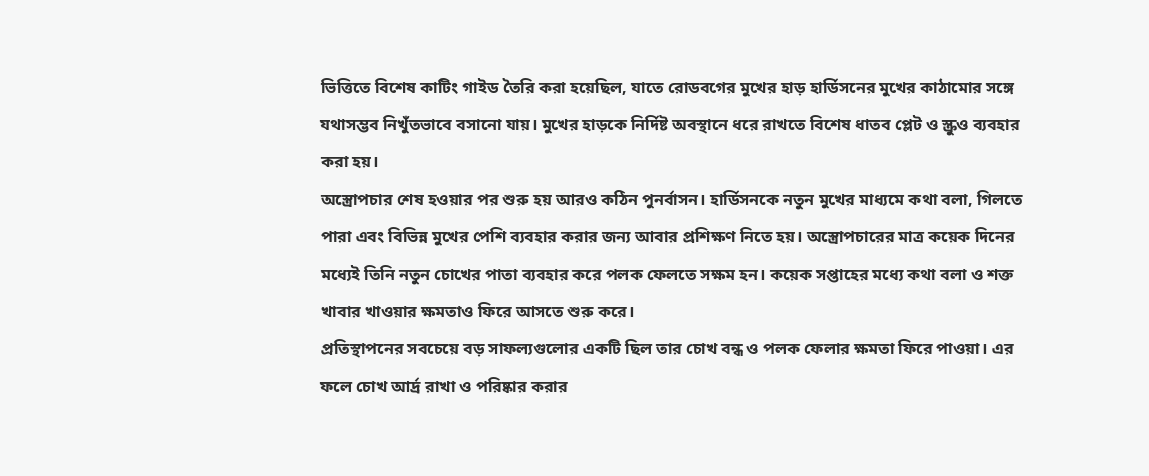ভিত্তিতে বিশেষ কাটিং গাইড তৈরি করা হয়েছিল, যাতে রোডবগের মুখের হাড় হার্ডিসনের মুখের কাঠামোর সঙ্গে যথাসম্ভব নিখুঁতভাবে বসানো যায়। মুখের হাড়কে নির্দিষ্ট অবস্থানে ধরে রাখতে বিশেষ ধাতব প্লেট ও স্ক্রুও ব্যবহার করা হয়।
অস্ত্রোপচার শেষ হওয়ার পর শুরু হয় আরও কঠিন পুনর্বাসন। হার্ডিসনকে নতুন মুখের মাধ্যমে কথা বলা, গিলতে পারা এবং বিভিন্ন মুখের পেশি ব্যবহার করার জন্য আবার প্রশিক্ষণ নিতে হয়। অস্ত্রোপচারের মাত্র কয়েক দিনের মধ্যেই তিনি নতুন চোখের পাতা ব্যবহার করে পলক ফেলতে সক্ষম হন। কয়েক সপ্তাহের মধ্যে কথা বলা ও শক্ত খাবার খাওয়ার ক্ষমতাও ফিরে আসতে শুরু করে।
প্রতিস্থাপনের সবচেয়ে বড় সাফল্যগুলোর একটি ছিল তার চোখ বন্ধ ও পলক ফেলার ক্ষমতা ফিরে পাওয়া। এর ফলে চোখ আর্দ্র রাখা ও পরিষ্কার করার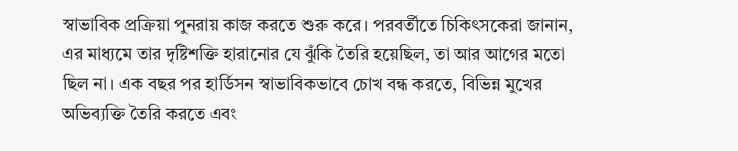স্বাভাবিক প্রক্রিয়া পুনরায় কাজ করতে শুরু করে। পরবর্তীতে চিকিৎসকেরা জানান, এর মাধ্যমে তার দৃষ্টিশক্তি হারানোর যে ঝুঁকি তৈরি হয়েছিল, তা আর আগের মতো ছিল না। এক বছর পর হার্ডিসন স্বাভাবিকভাবে চোখ বন্ধ করতে, বিভিন্ন মুখের অভিব্যক্তি তৈরি করতে এবং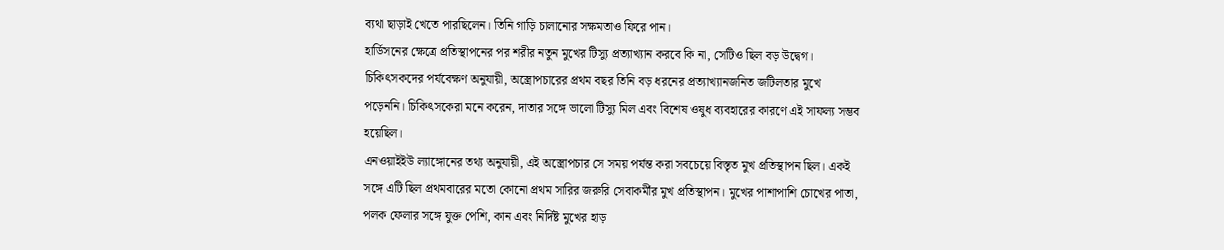ব্যথা ছাড়াই খেতে পারছিলেন। তিনি গাড়ি চালানোর সক্ষমতাও ফিরে পান।
হার্ডিসনের ক্ষেত্রে প্রতিস্থাপনের পর শরীর নতুন মুখের টিস্যু প্রত্যাখ্যান করবে কি না, সেটিও ছিল বড় উদ্বেগ। চিকিৎসকদের পর্যবেক্ষণ অনুযায়ী, অস্ত্রোপচারের প্রথম বছর তিনি বড় ধরনের প্রত্যাখ্যানজনিত জটিলতার মুখে পড়েননি। চিকিৎসকেরা মনে করেন, দাতার সঙ্গে ভালো টিস্যু মিল এবং বিশেষ ওষুধ ব্যবহারের কারণে এই সাফল্য সম্ভব হয়েছিল।
এনওয়াইইউ ল্যাঙ্গোনের তথ্য অনুযায়ী, এই অস্ত্রোপচার সে সময় পর্যন্ত করা সবচেয়ে বিস্তৃত মুখ প্রতিস্থাপন ছিল। একই সঙ্গে এটি ছিল প্রথমবারের মতো কোনো প্রথম সারির জরুরি সেবাকর্মীর মুখ প্রতিস্থাপন। মুখের পাশাপাশি চোখের পাতা, পলক ফেলার সঙ্গে যুক্ত পেশি, কান এবং নির্দিষ্ট মুখের হাড়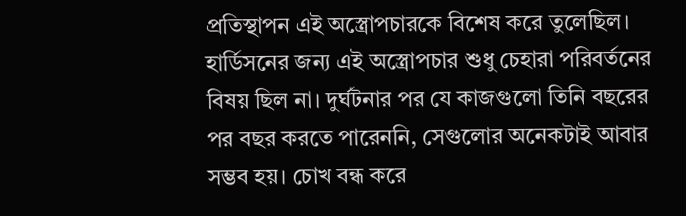প্রতিস্থাপন এই অস্ত্রোপচারকে বিশেষ করে তুলেছিল।
হার্ডিসনের জন্য এই অস্ত্রোপচার শুধু চেহারা পরিবর্তনের বিষয় ছিল না। দুর্ঘটনার পর যে কাজগুলো তিনি বছরের পর বছর করতে পারেননি, সেগুলোর অনেকটাই আবার সম্ভব হয়। চোখ বন্ধ করে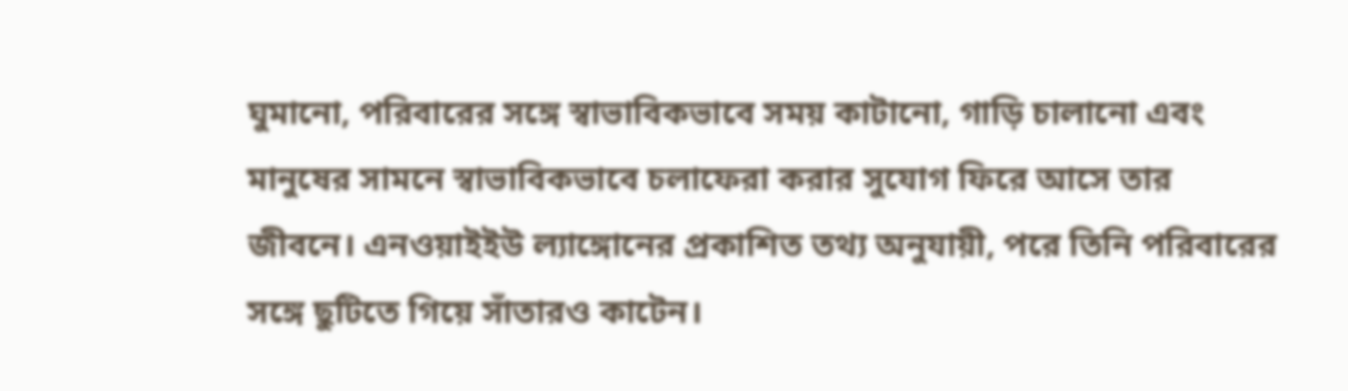ঘুমানো, পরিবারের সঙ্গে স্বাভাবিকভাবে সময় কাটানো, গাড়ি চালানো এবং মানুষের সামনে স্বাভাবিকভাবে চলাফেরা করার সুযোগ ফিরে আসে তার জীবনে। এনওয়াইইউ ল্যাঙ্গোনের প্রকাশিত তথ্য অনুযায়ী, পরে তিনি পরিবারের সঙ্গে ছুটিতে গিয়ে সাঁতারও কাটেন।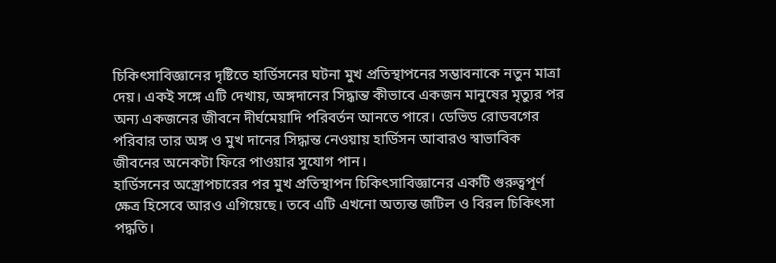চিকিৎসাবিজ্ঞানের দৃষ্টিতে হার্ডিসনের ঘটনা মুখ প্রতিস্থাপনের সম্ভাবনাকে নতুন মাত্রা দেয়। একই সঙ্গে এটি দেখায়, অঙ্গদানের সিদ্ধান্ত কীভাবে একজন মানুষের মৃত্যুর পর অন্য একজনের জীবনে দীর্ঘমেয়াদি পরিবর্তন আনতে পারে। ডেভিড রোডবগের পরিবার তার অঙ্গ ও মুখ দানের সিদ্ধান্ত নেওয়ায় হার্ডিসন আবারও স্বাভাবিক জীবনের অনেকটা ফিরে পাওয়ার সুযোগ পান।
হার্ডিসনের অস্ত্রোপচারের পর মুখ প্রতিস্থাপন চিকিৎসাবিজ্ঞানের একটি গুরুত্বপূর্ণ ক্ষেত্র হিসেবে আরও এগিয়েছে। তবে এটি এখনো অত্যন্ত জটিল ও বিরল চিকিৎসা পদ্ধতি।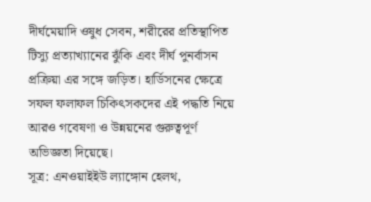দীর্ঘমেয়াদি ওষুধ সেবন, শরীরের প্রতিস্থাপিত টিস্যু প্রত্যাখ্যানের ঝুঁকি এবং দীর্ঘ পুনর্বাসন প্রক্রিয়া এর সঙ্গে জড়িত। হার্ডিসনের ক্ষেত্রে সফল ফলাফল চিকিৎসকদের এই পদ্ধতি নিয়ে আরও গবেষণা ও উন্নয়নের গুরুত্বপূর্ণ অভিজ্ঞতা দিয়েছে।
সূত্র: এনওয়াইইউ ল্যাঙ্গোন হেলথ,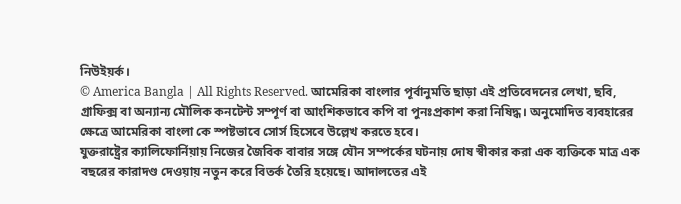নিউইয়র্ক।
© America Bangla | All Rights Reserved. আমেরিকা বাংলার পূর্বানুমতি ছাড়া এই প্রতিবেদনের লেখা, ছবি, গ্রাফিক্স বা অন্যান্য মৌলিক কনটেন্ট সম্পূর্ণ বা আংশিকভাবে কপি বা পুনঃপ্রকাশ করা নিষিদ্ধ। অনুমোদিত ব্যবহারের ক্ষেত্রে আমেরিকা বাংলা কে স্পষ্টভাবে সোর্স হিসেবে উল্লেখ করতে হবে।
যুক্তরাষ্ট্রের ক্যালিফোর্নিয়ায় নিজের জৈবিক বাবার সঙ্গে যৌন সম্পর্কের ঘটনায় দোষ স্বীকার করা এক ব্যক্তিকে মাত্র এক বছরের কারাদণ্ড দেওয়ায় নতুন করে বিতর্ক তৈরি হয়েছে। আদালতের এই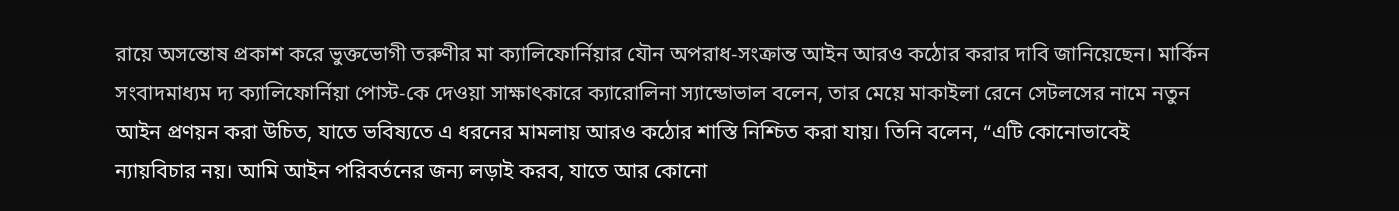রায়ে অসন্তোষ প্রকাশ করে ভুক্তভোগী তরুণীর মা ক্যালিফোর্নিয়ার যৌন অপরাধ-সংক্রান্ত আইন আরও কঠোর করার দাবি জানিয়েছেন। মার্কিন সংবাদমাধ্যম দ্য ক্যালিফোর্নিয়া পোস্ট-কে দেওয়া সাক্ষাৎকারে ক্যারোলিনা স্যান্ডোভাল বলেন, তার মেয়ে মাকাইলা রেনে সেটলসের নামে নতুন আইন প্রণয়ন করা উচিত, যাতে ভবিষ্যতে এ ধরনের মামলায় আরও কঠোর শাস্তি নিশ্চিত করা যায়। তিনি বলেন, “এটি কোনোভাবেই ন্যায়বিচার নয়। আমি আইন পরিবর্তনের জন্য লড়াই করব, যাতে আর কোনো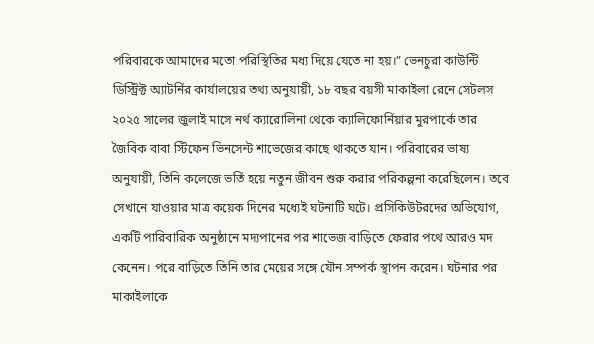পরিবারকে আমাদের মতো পরিস্থিতির মধ্য দিয়ে যেতে না হয়।” ভেনচুরা কাউন্টি ডিস্ট্রিক্ট অ্যাটর্নির কার্যালয়ের তথ্য অনুযায়ী, ১৮ বছর বয়সী মাকাইলা রেনে সেটলস ২০২৫ সালের জুলাই মাসে নর্থ ক্যারোলিনা থেকে ক্যালিফোর্নিয়ার মুরপার্কে তার জৈবিক বাবা স্টিফেন ভিনসেন্ট শাভেজের কাছে থাকতে যান। পরিবারের ভাষ্য অনুযায়ী, তিনি কলেজে ভর্তি হয়ে নতুন জীবন শুরু করার পরিকল্পনা করেছিলেন। তবে সেখানে যাওয়ার মাত্র কয়েক দিনের মধ্যেই ঘটনাটি ঘটে। প্রসিকিউটরদের অভিযোগ, একটি পারিবারিক অনুষ্ঠানে মদ্যপানের পর শাভেজ বাড়িতে ফেরার পথে আরও মদ কেনেন। পরে বাড়িতে তিনি তার মেয়ের সঙ্গে যৌন সম্পর্ক স্থাপন করেন। ঘটনার পর মাকাইলাকে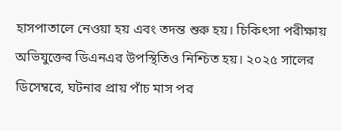হাসপাতালে নেওয়া হয় এবং তদন্ত শুরু হয়। চিকিৎসা পরীক্ষায় অভিযুক্তের ডিএনএর উপস্থিতিও নিশ্চিত হয়। ২০২৫ সালের ডিসেম্বরে, ঘটনার প্রায় পাঁচ মাস পর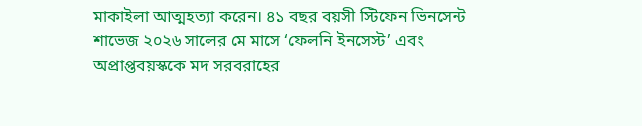মাকাইলা আত্মহত্যা করেন। ৪১ বছর বয়সী স্টিফেন ভিনসেন্ট শাভেজ ২০২৬ সালের মে মাসে ‘ফেলনি ইনসেস্ট’ এবং অপ্রাপ্তবয়স্ককে মদ সরবরাহের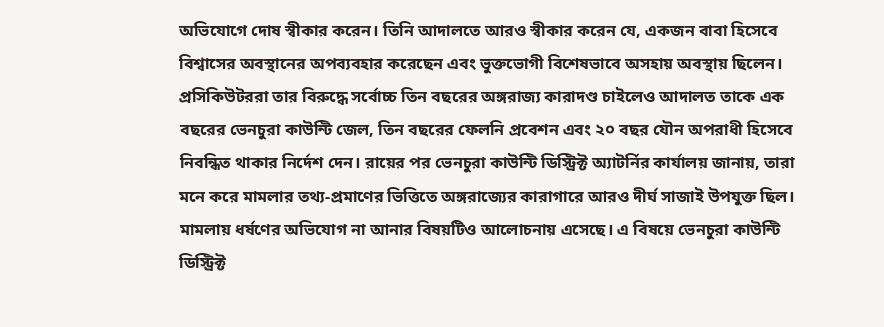অভিযোগে দোষ স্বীকার করেন। তিনি আদালতে আরও স্বীকার করেন যে, একজন বাবা হিসেবে বিশ্বাসের অবস্থানের অপব্যবহার করেছেন এবং ভুক্তভোগী বিশেষভাবে অসহায় অবস্থায় ছিলেন। প্রসিকিউটররা তার বিরুদ্ধে সর্বোচ্চ তিন বছরের অঙ্গরাজ্য কারাদণ্ড চাইলেও আদালত তাকে এক বছরের ভেনচুরা কাউন্টি জেল, তিন বছরের ফেলনি প্রবেশন এবং ২০ বছর যৌন অপরাধী হিসেবে নিবন্ধিত থাকার নির্দেশ দেন। রায়ের পর ভেনচুরা কাউন্টি ডিস্ট্রিক্ট অ্যাটর্নির কার্যালয় জানায়, তারা মনে করে মামলার তথ্য-প্রমাণের ভিত্তিতে অঙ্গরাজ্যের কারাগারে আরও দীর্ঘ সাজাই উপযুক্ত ছিল। মামলায় ধর্ষণের অভিযোগ না আনার বিষয়টিও আলোচনায় এসেছে। এ বিষয়ে ভেনচুরা কাউন্টি ডিস্ট্রিক্ট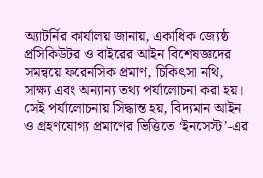অ্যাটর্নির কার্যালয় জানায়, একাধিক জ্যেষ্ঠ প্রসিকিউটর ও বাইরের আইন বিশেষজ্ঞদের সমন্বয়ে ফরেনসিক প্রমাণ, চিকিৎসা নথি, সাক্ষ্য এবং অন্যান্য তথ্য পর্যালোচনা করা হয়। সেই পর্যালোচনায় সিদ্ধান্ত হয়, বিদ্যমান আইন ও গ্রহণযোগ্য প্রমাণের ভিত্তিতে ‘ইনসেস্ট’-এর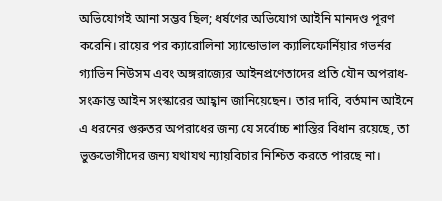অভিযোগই আনা সম্ভব ছিল; ধর্ষণের অভিযোগ আইনি মানদণ্ড পূরণ করেনি। রায়ের পর ক্যারোলিনা স্যান্ডোভাল ক্যালিফোর্নিয়ার গভর্নর গ্যাভিন নিউসম এবং অঙ্গরাজ্যের আইনপ্রণেতাদের প্রতি যৌন অপরাধ-সংক্রান্ত আইন সংস্কারের আহ্বান জানিয়েছেন। তার দাবি, বর্তমান আইনে এ ধরনের গুরুতর অপরাধের জন্য যে সর্বোচ্চ শাস্তির বিধান রয়েছে, তা ভুক্তভোগীদের জন্য যথাযথ ন্যায়বিচার নিশ্চিত করতে পারছে না।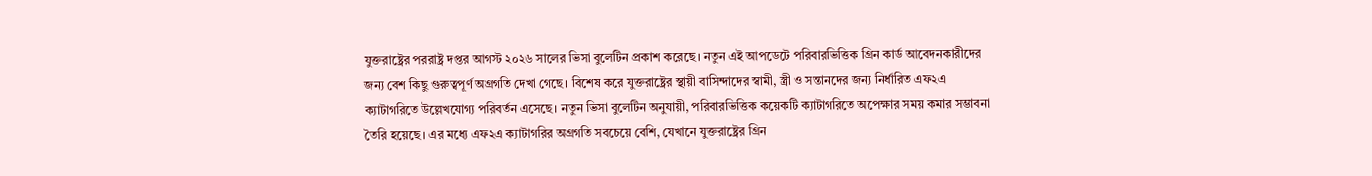যুক্তরাষ্ট্রের পররাষ্ট্র দপ্তর আগস্ট ২০২৬ সালের ভিসা বুলেটিন প্রকাশ করেছে। নতুন এই আপডেটে পরিবারভিত্তিক গ্রিন কার্ড আবেদনকারীদের জন্য বেশ কিছু গুরুত্বপূর্ণ অগ্রগতি দেখা গেছে। বিশেষ করে যুক্তরাষ্ট্রের স্থায়ী বাসিন্দাদের স্বামী, স্ত্রী ও সন্তানদের জন্য নির্ধারিত এফ২এ ক্যাটাগরিতে উল্লেখযোগ্য পরিবর্তন এসেছে। নতুন ভিসা বুলেটিন অনুযায়ী, পরিবারভিত্তিক কয়েকটি ক্যাটাগরিতে অপেক্ষার সময় কমার সম্ভাবনা তৈরি হয়েছে। এর মধ্যে এফ২এ ক্যাটাগরির অগ্রগতি সবচেয়ে বেশি, যেখানে যুক্তরাষ্ট্রের গ্রিন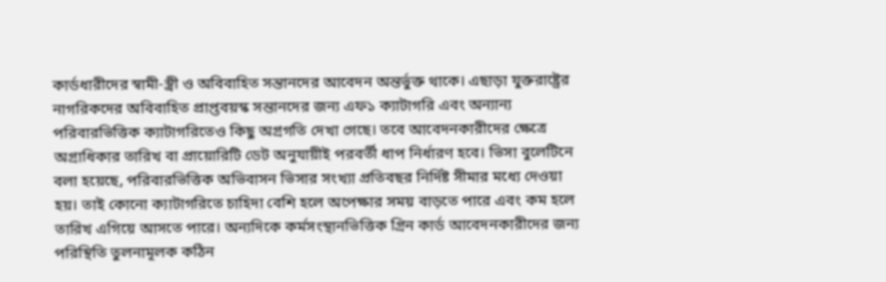কার্ডধারীদের স্বামী-স্ত্রী ও অবিবাহিত সন্তানদের আবেদন অন্তর্ভুক্ত থাকে। এছাড়া যুক্তরাষ্ট্রের নাগরিকদের অবিবাহিত প্রাপ্তবয়স্ক সন্তানদের জন্য এফ১ ক্যাটাগরি এবং অন্যান্য পরিবারভিত্তিক ক্যাটাগরিতেও কিছু অগ্রগতি দেখা গেছে। তবে আবেদনকারীদের ক্ষেত্রে অগ্রাধিকার তারিখ বা প্রায়োরিটি ডেট অনুযায়ীই পরবর্তী ধাপ নির্ধারণ হবে। ভিসা বুলেটিনে বলা হয়েছে, পরিবারভিত্তিক অভিবাসন ভিসার সংখ্যা প্রতিবছর নির্দিষ্ট সীমার মধ্যে দেওয়া হয়। তাই কোনো ক্যাটাগরিতে চাহিদা বেশি হলে অপেক্ষার সময় বাড়তে পারে এবং কম হলে তারিখ এগিয়ে আসতে পারে। অন্যদিকে কর্মসংস্থানভিত্তিক গ্রিন কার্ড আবেদনকারীদের জন্য পরিস্থিতি তুলনামূলক কঠিন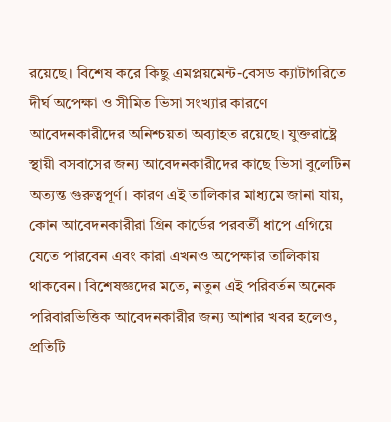রয়েছে। বিশেষ করে কিছু এমপ্লয়মেন্ট-বেসড ক্যাটাগরিতে দীর্ঘ অপেক্ষা ও সীমিত ভিসা সংখ্যার কারণে আবেদনকারীদের অনিশ্চয়তা অব্যাহত রয়েছে। যুক্তরাষ্ট্রে স্থায়ী বসবাসের জন্য আবেদনকারীদের কাছে ভিসা বুলেটিন অত্যন্ত গুরুত্বপূর্ণ। কারণ এই তালিকার মাধ্যমে জানা যায়, কোন আবেদনকারীরা গ্রিন কার্ডের পরবর্তী ধাপে এগিয়ে যেতে পারবেন এবং কারা এখনও অপেক্ষার তালিকায় থাকবেন। বিশেষজ্ঞদের মতে, নতুন এই পরিবর্তন অনেক পরিবারভিত্তিক আবেদনকারীর জন্য আশার খবর হলেও, প্রতিটি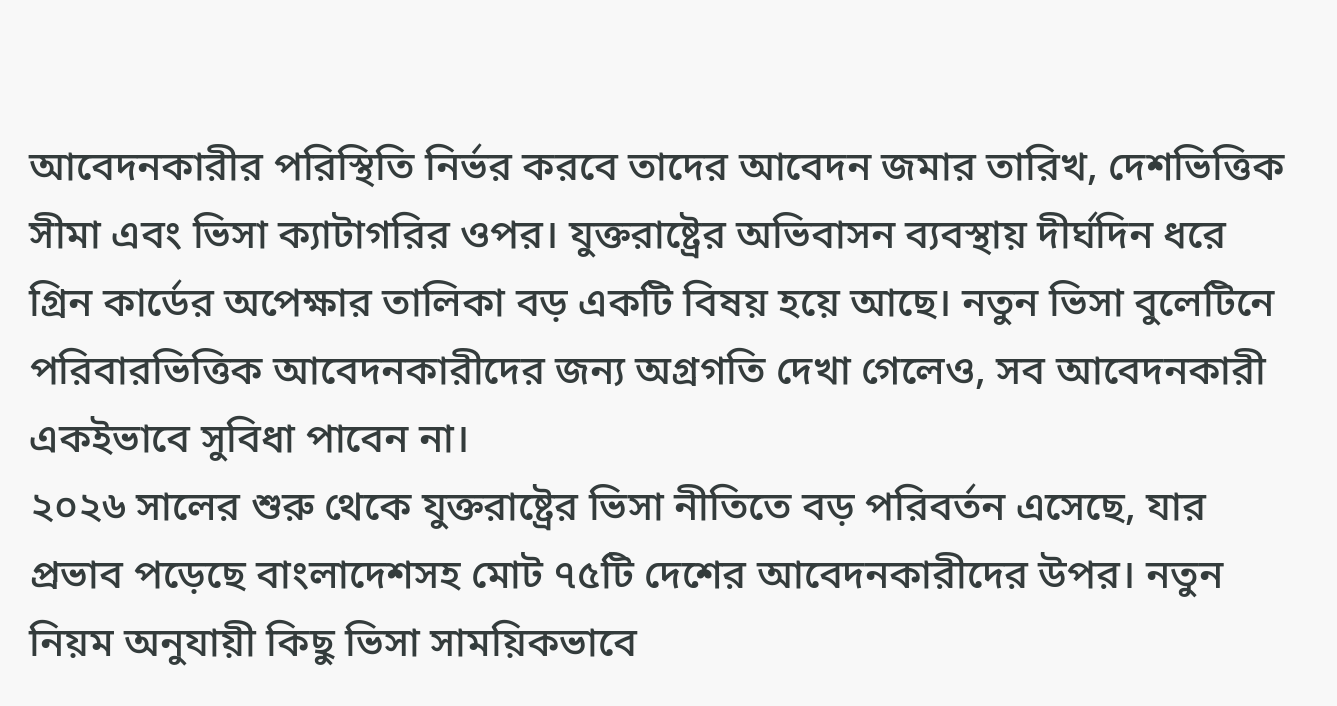আবেদনকারীর পরিস্থিতি নির্ভর করবে তাদের আবেদন জমার তারিখ, দেশভিত্তিক সীমা এবং ভিসা ক্যাটাগরির ওপর। যুক্তরাষ্ট্রের অভিবাসন ব্যবস্থায় দীর্ঘদিন ধরে গ্রিন কার্ডের অপেক্ষার তালিকা বড় একটি বিষয় হয়ে আছে। নতুন ভিসা বুলেটিনে পরিবারভিত্তিক আবেদনকারীদের জন্য অগ্রগতি দেখা গেলেও, সব আবেদনকারী একইভাবে সুবিধা পাবেন না।
২০২৬ সালের শুরু থেকে যুক্তরাষ্ট্রের ভিসা নীতিতে বড় পরিবর্তন এসেছে, যার প্রভাব পড়েছে বাংলাদেশসহ মোট ৭৫টি দেশের আবেদনকারীদের উপর। নতুন নিয়ম অনুযায়ী কিছু ভিসা সাময়িকভাবে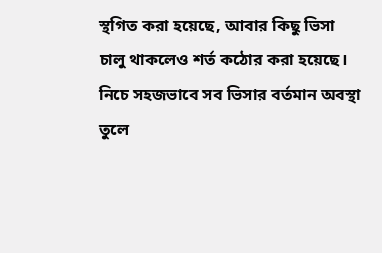স্থগিত করা হয়েছে, আবার কিছু ভিসা চালু থাকলেও শর্ত কঠোর করা হয়েছে। নিচে সহজভাবে সব ভিসার বর্তমান অবস্থা তুলে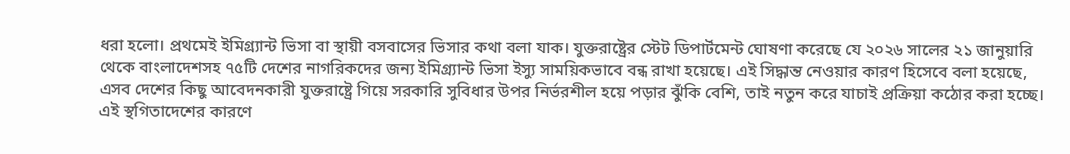ধরা হলো। প্রথমেই ইমিগ্র্যান্ট ভিসা বা স্থায়ী বসবাসের ভিসার কথা বলা যাক। যুক্তরাষ্ট্রের স্টেট ডিপার্টমেন্ট ঘোষণা করেছে যে ২০২৬ সালের ২১ জানুয়ারি থেকে বাংলাদেশসহ ৭৫টি দেশের নাগরিকদের জন্য ইমিগ্র্যান্ট ভিসা ইস্যু সাময়িকভাবে বন্ধ রাখা হয়েছে। এই সিদ্ধান্ত নেওয়ার কারণ হিসেবে বলা হয়েছে, এসব দেশের কিছু আবেদনকারী যুক্তরাষ্ট্রে গিয়ে সরকারি সুবিধার উপর নির্ভরশীল হয়ে পড়ার ঝুঁকি বেশি, তাই নতুন করে যাচাই প্রক্রিয়া কঠোর করা হচ্ছে। এই স্থগিতাদেশের কারণে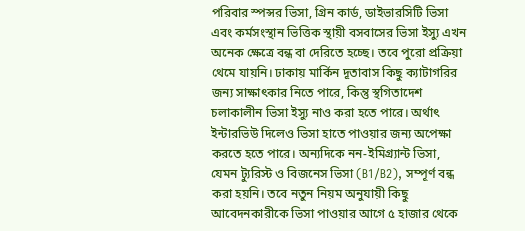পরিবার স্পন্সর ভিসা, গ্রিন কার্ড, ডাইভারসিটি ভিসা এবং কর্মসংস্থান ভিত্তিক স্থায়ী বসবাসের ভিসা ইস্যু এখন অনেক ক্ষেত্রে বন্ধ বা দেরিতে হচ্ছে। তবে পুরো প্রক্রিয়া থেমে যায়নি। ঢাকায় মার্কিন দূতাবাস কিছু ক্যাটাগরির জন্য সাক্ষাৎকার নিতে পারে, কিন্তু স্থগিতাদেশ চলাকালীন ভিসা ইস্যু নাও করা হতে পারে। অর্থাৎ ইন্টারভিউ দিলেও ভিসা হাতে পাওয়ার জন্য অপেক্ষা করতে হতে পারে। অন্যদিকে নন-ইমিগ্র্যান্ট ভিসা, যেমন ট্যুরিস্ট ও বিজনেস ভিসা (B1/B2), সম্পূর্ণ বন্ধ করা হয়নি। তবে নতুন নিয়ম অনুযায়ী কিছু আবেদনকারীকে ভিসা পাওয়ার আগে ৫ হাজার থেকে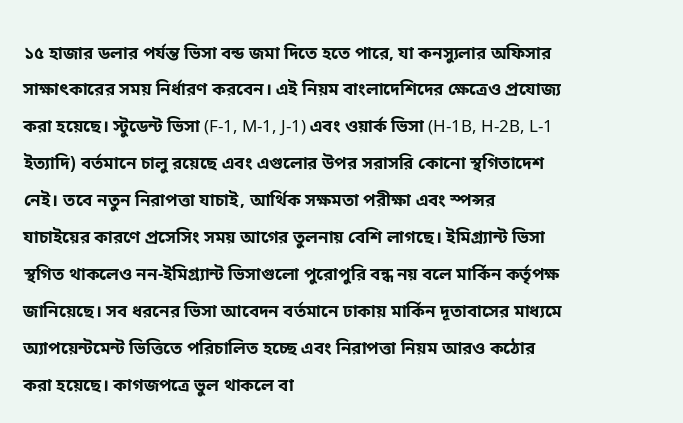১৫ হাজার ডলার পর্যন্ত ভিসা বন্ড জমা দিতে হতে পারে, যা কনস্যুলার অফিসার সাক্ষাৎকারের সময় নির্ধারণ করবেন। এই নিয়ম বাংলাদেশিদের ক্ষেত্রেও প্রযোজ্য করা হয়েছে। স্টুডেন্ট ভিসা (F-1, M-1, J-1) এবং ওয়ার্ক ভিসা (H-1B, H-2B, L-1 ইত্যাদি) বর্তমানে চালু রয়েছে এবং এগুলোর উপর সরাসরি কোনো স্থগিতাদেশ নেই। তবে নতুন নিরাপত্তা যাচাই, আর্থিক সক্ষমতা পরীক্ষা এবং স্পন্সর যাচাইয়ের কারণে প্রসেসিং সময় আগের তুলনায় বেশি লাগছে। ইমিগ্র্যান্ট ভিসা স্থগিত থাকলেও নন-ইমিগ্র্যান্ট ভিসাগুলো পুরোপুরি বন্ধ নয় বলে মার্কিন কর্তৃপক্ষ জানিয়েছে। সব ধরনের ভিসা আবেদন বর্তমানে ঢাকায় মার্কিন দূতাবাসের মাধ্যমে অ্যাপয়েন্টমেন্ট ভিত্তিতে পরিচালিত হচ্ছে এবং নিরাপত্তা নিয়ম আরও কঠোর করা হয়েছে। কাগজপত্রে ভুল থাকলে বা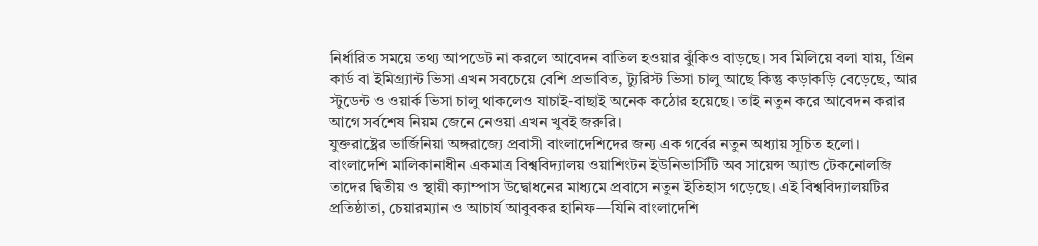নির্ধারিত সময়ে তথ্য আপডেট না করলে আবেদন বাতিল হওয়ার ঝুঁকিও বাড়ছে। সব মিলিয়ে বলা যায়, গ্রিন কার্ড বা ইমিগ্র্যান্ট ভিসা এখন সবচেয়ে বেশি প্রভাবিত, ট্যুরিস্ট ভিসা চালু আছে কিন্তু কড়াকড়ি বেড়েছে, আর স্টুডেন্ট ও ওয়ার্ক ভিসা চালু থাকলেও যাচাই-বাছাই অনেক কঠোর হয়েছে। তাই নতুন করে আবেদন করার আগে সর্বশেষ নিয়ম জেনে নেওয়া এখন খুবই জরুরি।
যুক্তরাষ্ট্রের ভার্জিনিয়া অঙ্গরাজ্যে প্রবাসী বাংলাদেশিদের জন্য এক গর্বের নতুন অধ্যায় সূচিত হলো। বাংলাদেশি মালিকানাধীন একমাত্র বিশ্ববিদ্যালয় ওয়াশিংটন ইউনিভার্সিটি অব সায়েন্স অ্যান্ড টেকনোলজি তাদের দ্বিতীয় ও স্থায়ী ক্যাম্পাস উদ্বোধনের মাধ্যমে প্রবাসে নতুন ইতিহাস গড়েছে। এই বিশ্ববিদ্যালয়টির প্রতিষ্ঠাতা, চেয়ারম্যান ও আচার্য আবুবকর হানিফ—যিনি বাংলাদেশি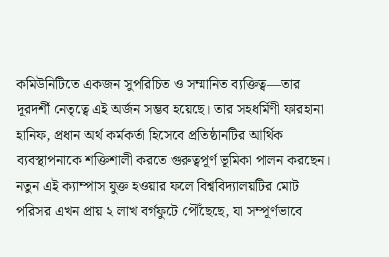কমিউনিটিতে একজন সুপরিচিত ও সম্মানিত ব্যক্তিত্ব—তার দূরদর্শী নেতৃত্বে এই অর্জন সম্ভব হয়েছে। তার সহধর্মিণী ফারহানা হানিফ, প্রধান অর্থ কর্মকর্তা হিসেবে প্রতিষ্ঠানটির আর্থিক ব্যবস্থাপনাকে শক্তিশালী করতে গুরুত্বপূর্ণ ভূমিকা পালন করছেন। নতুন এই ক্যাম্পাস যুক্ত হওয়ার ফলে বিশ্ববিদ্যালয়টির মোট পরিসর এখন প্রায় ২ লাখ বর্গফুটে পৌঁছেছে, যা সম্পূর্ণভাবে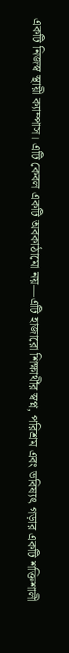একটি নিজস্ব স্থায়ী ক্যাম্পাস। এটি কেবল একটি অবকাঠামো নয়—এটি হাজারো শিক্ষার্থীর স্বপ্ন, পরিশ্রম এবং ভবিষ্যৎ গড়ার একটি শক্তিশালী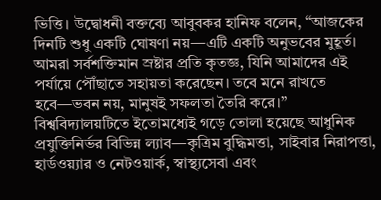ভিত্তি। উদ্বোধনী বক্তব্যে আবুবকর হানিফ বলেন, “আজকের দিনটি শুধু একটি ঘোষণা নয়—এটি একটি অনুভবের মুহূর্ত। আমরা সর্বশক্তিমান স্রষ্টার প্রতি কৃতজ্ঞ, যিনি আমাদের এই পর্যায়ে পৌঁছাতে সহায়তা করেছেন। তবে মনে রাখতে হবে—ভবন নয়, মানুষই সফলতা তৈরি করে।” বিশ্ববিদ্যালয়টিতে ইতোমধ্যেই গড়ে তোলা হয়েছে আধুনিক প্রযুক্তিনির্ভর বিভিন্ন ল্যাব—কৃত্রিম বুদ্ধিমত্তা, সাইবার নিরাপত্তা, হার্ডওয়্যার ও নেটওয়ার্ক, স্বাস্থ্যসেবা এবং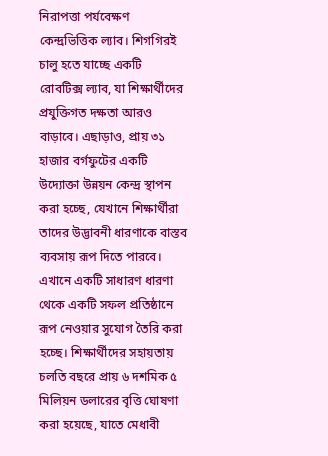নিরাপত্তা পর্যবেক্ষণ কেন্দ্রভিত্তিক ল্যাব। শিগগিরই চালু হতে যাচ্ছে একটি রোবটিক্স ল্যাব, যা শিক্ষার্থীদের প্রযুক্তিগত দক্ষতা আরও বাড়াবে। এছাড়াও, প্রায় ৩১ হাজার বর্গফুটের একটি উদ্যোক্তা উন্নয়ন কেন্দ্র স্থাপন করা হচ্ছে, যেখানে শিক্ষার্থীরা তাদের উদ্ভাবনী ধারণাকে বাস্তব ব্যবসায় রূপ দিতে পারবে। এখানে একটি সাধারণ ধারণা থেকে একটি সফল প্রতিষ্ঠানে রূপ নেওয়ার সুযোগ তৈরি করা হচ্ছে। শিক্ষার্থীদের সহায়তায় চলতি বছরে প্রায় ৬ দশমিক ৫ মিলিয়ন ডলারের বৃত্তি ঘোষণা করা হয়েছে, যাতে মেধাবী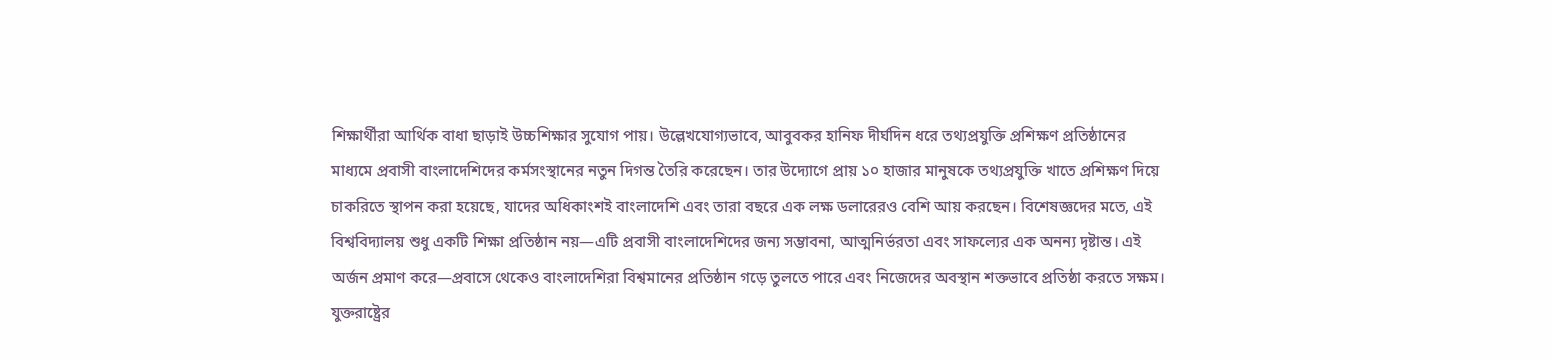শিক্ষার্থীরা আর্থিক বাধা ছাড়াই উচ্চশিক্ষার সুযোগ পায়। উল্লেখযোগ্যভাবে, আবুবকর হানিফ দীর্ঘদিন ধরে তথ্যপ্রযুক্তি প্রশিক্ষণ প্রতিষ্ঠানের মাধ্যমে প্রবাসী বাংলাদেশিদের কর্মসংস্থানের নতুন দিগন্ত তৈরি করেছেন। তার উদ্যোগে প্রায় ১০ হাজার মানুষকে তথ্যপ্রযুক্তি খাতে প্রশিক্ষণ দিয়ে চাকরিতে স্থাপন করা হয়েছে, যাদের অধিকাংশই বাংলাদেশি এবং তারা বছরে এক লক্ষ ডলারেরও বেশি আয় করছেন। বিশেষজ্ঞদের মতে, এই বিশ্ববিদ্যালয় শুধু একটি শিক্ষা প্রতিষ্ঠান নয়—এটি প্রবাসী বাংলাদেশিদের জন্য সম্ভাবনা, আত্মনির্ভরতা এবং সাফল্যের এক অনন্য দৃষ্টান্ত। এই অর্জন প্রমাণ করে—প্রবাসে থেকেও বাংলাদেশিরা বিশ্বমানের প্রতিষ্ঠান গড়ে তুলতে পারে এবং নিজেদের অবস্থান শক্তভাবে প্রতিষ্ঠা করতে সক্ষম।
যুক্তরাষ্ট্রের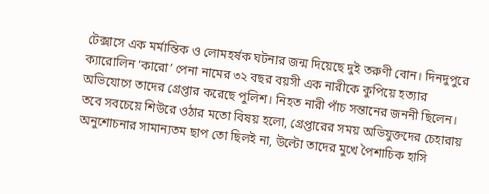টেক্সাসে এক মর্মান্তিক ও লোমহর্ষক ঘটনার জন্ম দিয়েছে দুই তরুণী বোন। দিনদুপুরে ক্যারোলিন ‘কারো’ পেনা নামের ৩২ বছর বয়সী এক নারীকে কুপিয়ে হত্যার অভিযোগে তাদের গ্রেপ্তার করেছে পুলিশ। নিহত নারী পাঁচ সন্তানের জননী ছিলেন। তবে সবচেয়ে শিউরে ওঠার মতো বিষয় হলো, গ্রেপ্তারের সময় অভিযুক্তদের চেহারায় অনুশোচনার সামান্যতম ছাপ তো ছিলই না, উল্টো তাদের মুখে পৈশাচিক হাসি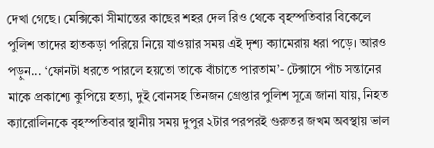দেখা গেছে। মেক্সিকো সীমান্তের কাছের শহর দেল রিও থেকে বৃহস্পতিবার বিকেলে পুলিশ তাদের হাতকড়া পরিয়ে নিয়ে যাওয়ার সময় এই দৃশ্য ক্যামেরায় ধরা পড়ে। আরও পড়ুন... ‘ফোনটা ধরতে পারলে হয়তো তাকে বাঁচাতে পারতাম’- টেক্সাসে পাঁচ সন্তানের মাকে প্রকাশ্যে কুপিয়ে হত্যা, দুই বোনসহ তিনজন গ্রেপ্তার পুলিশ সূত্রে জানা যায়, নিহত ক্যারোলিনকে বৃহস্পতিবার স্থানীয় সময় দুপুর ২টার পরপরই গুরুতর জখম অবস্থায় ভাল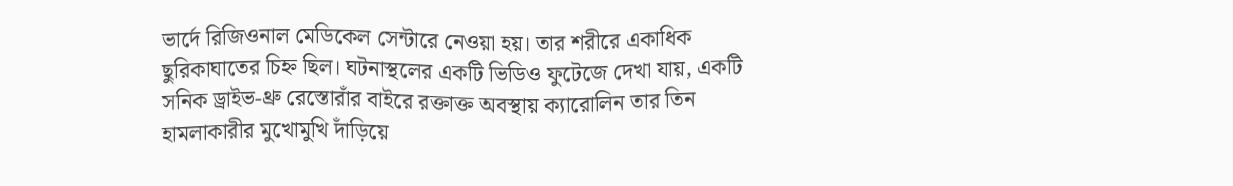ভার্দে রিজিওনাল মেডিকেল সেন্টারে নেওয়া হয়। তার শরীরে একাধিক ছুরিকাঘাতের চিহ্ন ছিল। ঘটনাস্থলের একটি ভিডিও ফুটেজে দেখা যায়, একটি সনিক ড্রাইভ-থ্রু রেস্তোরাঁর বাইরে রক্তাক্ত অবস্থায় ক্যারোলিন তার তিন হামলাকারীর মুখোমুখি দাঁড়িয়ে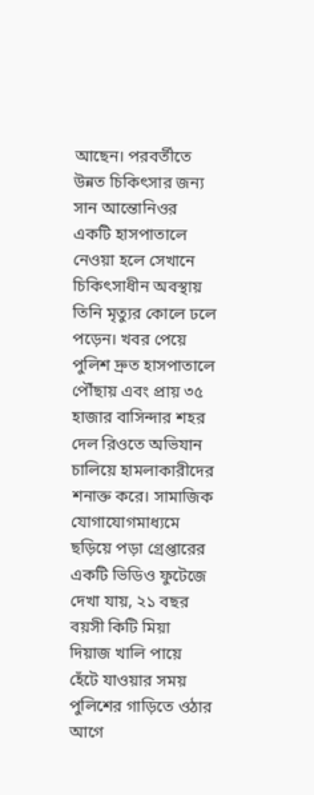আছেন। পরবর্তীতে উন্নত চিকিৎসার জন্য সান আন্তোনিওর একটি হাসপাতালে নেওয়া হলে সেখানে চিকিৎসাধীন অবস্থায় তিনি মৃত্যুর কোলে ঢলে পড়েন। খবর পেয়ে পুলিশ দ্রুত হাসপাতালে পৌঁছায় এবং প্রায় ৩৫ হাজার বাসিন্দার শহর দেল রিওতে অভিযান চালিয়ে হামলাকারীদের শনাক্ত করে। সামাজিক যোগাযোগমাধ্যমে ছড়িয়ে পড়া গ্রেপ্তারের একটি ভিডিও ফুটেজে দেখা যায়, ২১ বছর বয়সী কিটি মিয়া দিয়াজ খালি পায়ে হেঁটে যাওয়ার সময় পুলিশের গাড়িতে ওঠার আগে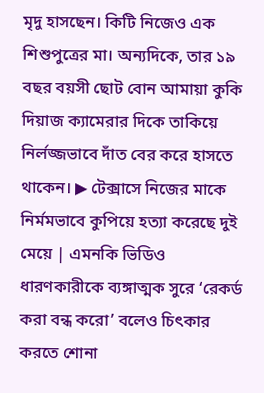মৃদু হাসছেন। কিটি নিজেও এক শিশুপুত্রের মা। অন্যদিকে, তার ১৯ বছর বয়সী ছোট বোন আমায়া কুকি দিয়াজ ক্যামেরার দিকে তাকিয়ে নির্লজ্জভাবে দাঁত বের করে হাসতে থাকেন। ▶ টেক্সাসে নিজের মাকে নির্মমভাবে কুপিয়ে হত্যা করেছে দুই মেয়ে | এমনকি ভিডিও ধারণকারীকে ব্যঙ্গাত্মক সুরে ‘রেকর্ড করা বন্ধ করো’ বলেও চিৎকার করতে শোনা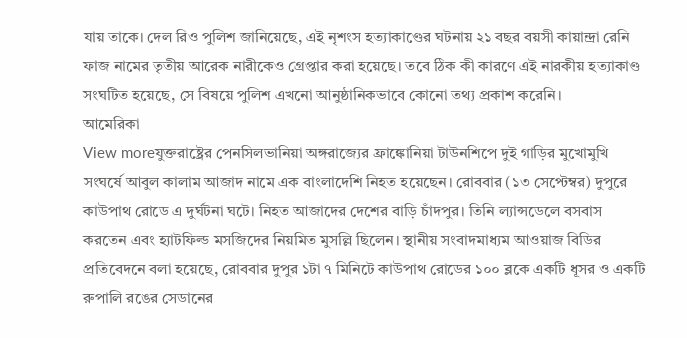যায় তাকে। দেল রিও পুলিশ জানিয়েছে, এই নৃশংস হত্যাকাণ্ডের ঘটনায় ২১ বছর বয়সী কায়ান্দ্রা রেনি ফাজ নামের তৃতীয় আরেক নারীকেও গ্রেপ্তার করা হয়েছে। তবে ঠিক কী কারণে এই নারকীয় হত্যাকাণ্ড সংঘটিত হয়েছে, সে বিষয়ে পুলিশ এখনো আনুষ্ঠানিকভাবে কোনো তথ্য প্রকাশ করেনি।
আমেরিকা
View moreযুক্তরাষ্ট্রের পেনসিলভানিয়া অঙ্গরাজ্যের ফ্রাঙ্কোনিয়া টাউনশিপে দুই গাড়ির মুখোমুখি সংঘর্ষে আবুল কালাম আজাদ নামে এক বাংলাদেশি নিহত হয়েছেন। রোববার (১৩ সেপ্টেম্বর) দুপুরে কাউপাথ রোডে এ দুর্ঘটনা ঘটে। নিহত আজাদের দেশের বাড়ি চাঁদপুর। তিনি ল্যান্সডেলে বসবাস করতেন এবং হ্যাটফিল্ড মসজিদের নিয়মিত মুসল্লি ছিলেন। স্থানীয় সংবাদমাধ্যম আওয়াজ বিডির প্রতিবেদনে বলা হয়েছে, রোববার দুপুর ১টা ৭ মিনিটে কাউপাথ রোডের ১০০ ব্লকে একটি ধূসর ও একটি রুপালি রঙের সেডানের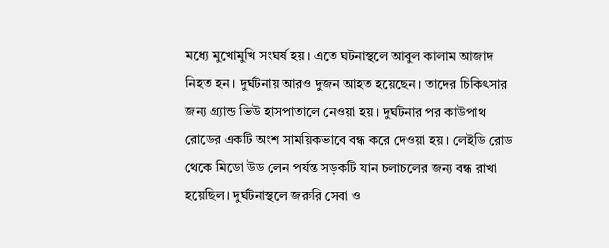মধ্যে মুখোমুখি সংঘর্ষ হয়। এতে ঘটনাস্থলে আবুল কালাম আজাদ নিহত হন। দুর্ঘটনায় আরও দুজন আহত হয়েছেন। তাদের চিকিৎসার জন্য গ্র্যান্ড ভিউ হাসপাতালে নেওয়া হয়। দুর্ঘটনার পর কাউপাথ রোডের একটি অংশ সাময়িকভাবে বন্ধ করে দেওয়া হয়। লেইডি রোড থেকে মিডো উড লেন পর্যন্ত সড়কটি যান চলাচলের জন্য বন্ধ রাখা হয়েছিল। দুর্ঘটনাস্থলে জরুরি সেবা ও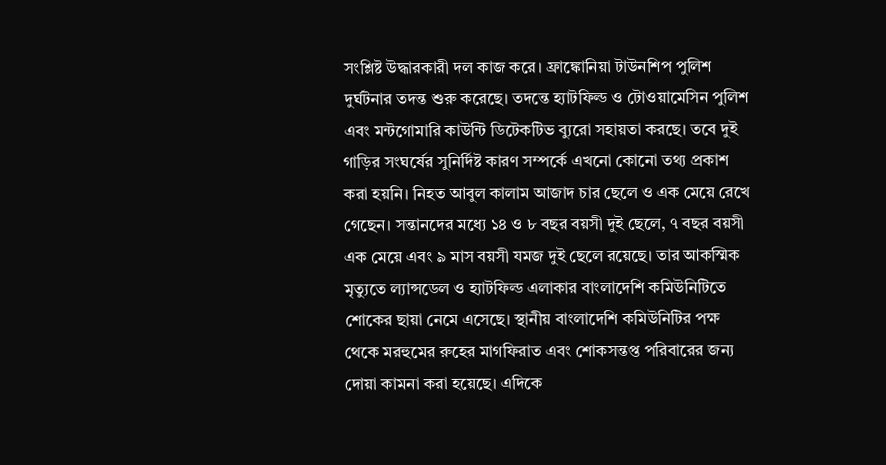সংশ্লিষ্ট উদ্ধারকারী দল কাজ করে। ফ্রাঙ্কোনিয়া টাউনশিপ পুলিশ দুর্ঘটনার তদন্ত শুরু করেছে। তদন্তে হ্যাটফিল্ড ও টোওয়ামেসিন পুলিশ এবং মন্টগোমারি কাউন্টি ডিটেকটিভ ব্যুরো সহায়তা করছে। তবে দুই গাড়ির সংঘর্ষের সুনির্দিষ্ট কারণ সম্পর্কে এখনো কোনো তথ্য প্রকাশ করা হয়নি। নিহত আবুল কালাম আজাদ চার ছেলে ও এক মেয়ে রেখে গেছেন। সন্তানদের মধ্যে ১৪ ও ৮ বছর বয়সী দুই ছেলে, ৭ বছর বয়সী এক মেয়ে এবং ৯ মাস বয়সী যমজ দুই ছেলে রয়েছে। তার আকস্মিক মৃত্যুতে ল্যান্সডেল ও হ্যাটফিল্ড এলাকার বাংলাদেশি কমিউনিটিতে শোকের ছায়া নেমে এসেছে। স্থানীয় বাংলাদেশি কমিউনিটির পক্ষ থেকে মরহুমের রুহের মাগফিরাত এবং শোকসন্তপ্ত পরিবারের জন্য দোয়া কামনা করা হয়েছে। এদিকে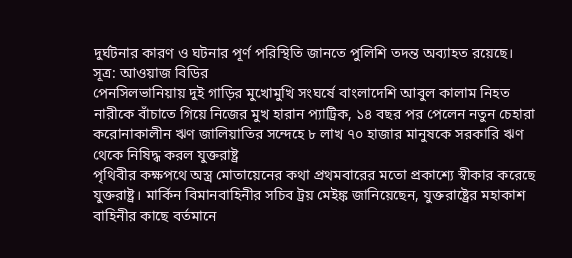দুর্ঘটনার কারণ ও ঘটনার পূর্ণ পরিস্থিতি জানতে পুলিশি তদন্ত অব্যাহত রয়েছে। সূত্র: আওয়াজ বিডির
পেনসিলভানিয়ায় দুই গাড়ির মুখোমুখি সংঘর্ষে বাংলাদেশি আবুল কালাম নিহত
নারীকে বাঁচাতে গিয়ে নিজের মুখ হারান প্যাট্রিক, ১৪ বছর পর পেলেন নতুন চেহারা
করোনাকালীন ঋণ জালিয়াতির সন্দেহে ৮ লাখ ৭০ হাজার মানুষকে সরকারি ঋণ থেকে নিষিদ্ধ করল যুক্তরাষ্ট্র
পৃথিবীর কক্ষপথে অস্ত্র মোতায়েনের কথা প্রথমবারের মতো প্রকাশ্যে স্বীকার করেছে যুক্তরাষ্ট্র। মার্কিন বিমানবাহিনীর সচিব ট্রয় মেইঙ্ক জানিয়েছেন, যুক্তরাষ্ট্রের মহাকাশ বাহিনীর কাছে বর্তমানে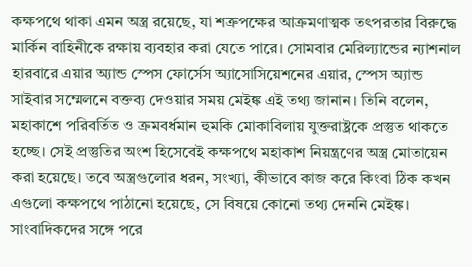কক্ষপথে থাকা এমন অস্ত্র রয়েছে, যা শত্রুপক্ষের আক্রমণাত্মক তৎপরতার বিরুদ্ধে মার্কিন বাহিনীকে রক্ষায় ব্যবহার করা যেতে পারে। সোমবার মেরিল্যান্ডের ন্যাশনাল হারবারে এয়ার অ্যান্ড স্পেস ফোর্সেস অ্যাসোসিয়েশনের এয়ার, স্পেস অ্যান্ড সাইবার সম্মেলনে বক্তব্য দেওয়ার সময় মেইঙ্ক এই তথ্য জানান। তিনি বলেন, মহাকাশে পরিবর্তিত ও ক্রমবর্ধমান হুমকি মোকাবিলায় যুক্তরাষ্ট্রকে প্রস্তুত থাকতে হচ্ছে। সেই প্রস্তুতির অংশ হিসেবেই কক্ষপথে মহাকাশ নিয়ন্ত্রণের অস্ত্র মোতায়েন করা হয়েছে। তবে অস্ত্রগুলোর ধরন, সংখ্যা, কীভাবে কাজ করে কিংবা ঠিক কখন এগুলো কক্ষপথে পাঠানো হয়েছে, সে বিষয়ে কোনো তথ্য দেননি মেইঙ্ক। সাংবাদিকদের সঙ্গে পরে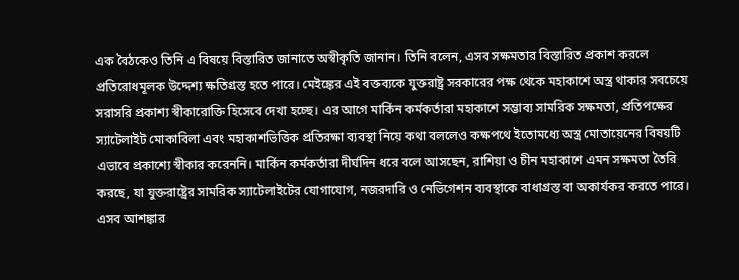এক বৈঠকেও তিনি এ বিষয়ে বিস্তারিত জানাতে অস্বীকৃতি জানান। তিনি বলেন, এসব সক্ষমতার বিস্তারিত প্রকাশ করলে প্রতিরোধমূলক উদ্দেশ্য ক্ষতিগ্রস্ত হতে পারে। মেইঙ্কের এই বক্তব্যকে যুক্তরাষ্ট্র সরকারের পক্ষ থেকে মহাকাশে অস্ত্র থাকার সবচেয়ে সরাসরি প্রকাশ্য স্বীকারোক্তি হিসেবে দেখা হচ্ছে। এর আগে মার্কিন কর্মকর্তারা মহাকাশে সম্ভাব্য সামরিক সক্ষমতা, প্রতিপক্ষের স্যাটেলাইট মোকাবিলা এবং মহাকাশভিত্তিক প্রতিরক্ষা ব্যবস্থা নিয়ে কথা বললেও কক্ষপথে ইতোমধ্যে অস্ত্র মোতায়েনের বিষয়টি এভাবে প্রকাশ্যে স্বীকার করেননি। মার্কিন কর্মকর্তারা দীর্ঘদিন ধরে বলে আসছেন, রাশিয়া ও চীন মহাকাশে এমন সক্ষমতা তৈরি করছে, যা যুক্তরাষ্ট্রের সামরিক স্যাটেলাইটের যোগাযোগ, নজরদারি ও নেভিগেশন ব্যবস্থাকে বাধাগ্রস্ত বা অকার্যকর করতে পারে। এসব আশঙ্কার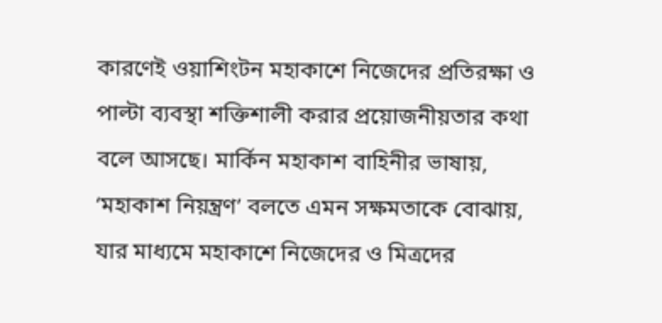কারণেই ওয়াশিংটন মহাকাশে নিজেদের প্রতিরক্ষা ও পাল্টা ব্যবস্থা শক্তিশালী করার প্রয়োজনীয়তার কথা বলে আসছে। মার্কিন মহাকাশ বাহিনীর ভাষায়, ‘মহাকাশ নিয়ন্ত্রণ’ বলতে এমন সক্ষমতাকে বোঝায়, যার মাধ্যমে মহাকাশে নিজেদের ও মিত্রদের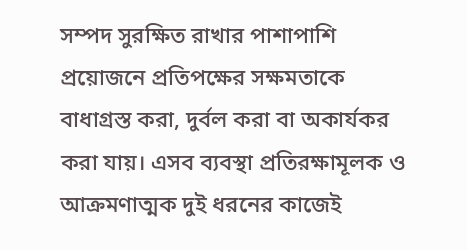সম্পদ সুরক্ষিত রাখার পাশাপাশি প্রয়োজনে প্রতিপক্ষের সক্ষমতাকে বাধাগ্রস্ত করা, দুর্বল করা বা অকার্যকর করা যায়। এসব ব্যবস্থা প্রতিরক্ষামূলক ও আক্রমণাত্মক দুই ধরনের কাজেই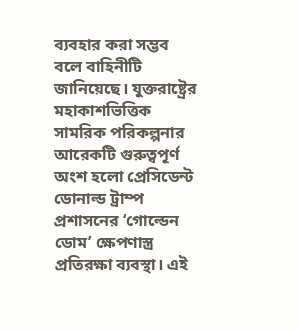ব্যবহার করা সম্ভব বলে বাহিনীটি জানিয়েছে। যুক্তরাষ্ট্রের মহাকাশভিত্তিক সামরিক পরিকল্পনার আরেকটি গুরুত্বপূর্ণ অংশ হলো প্রেসিডেন্ট ডোনাল্ড ট্রাম্প প্রশাসনের ‘গোল্ডেন ডোম’ ক্ষেপণাস্ত্র প্রতিরক্ষা ব্যবস্থা। এই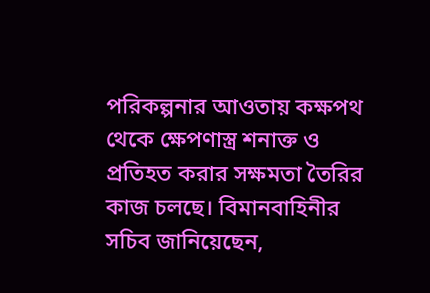পরিকল্পনার আওতায় কক্ষপথ থেকে ক্ষেপণাস্ত্র শনাক্ত ও প্রতিহত করার সক্ষমতা তৈরির কাজ চলছে। বিমানবাহিনীর সচিব জানিয়েছেন,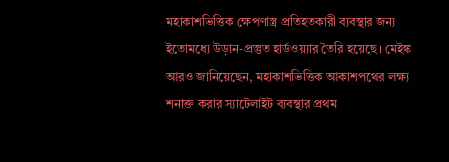মহাকাশভিত্তিক ক্ষেপণাস্ত্র প্রতিহতকারী ব্যবস্থার জন্য ইতোমধ্যে উড়ান-প্রস্তুত হার্ডওয়্যার তৈরি হয়েছে। মেইঙ্ক আরও জানিয়েছেন, মহাকাশভিত্তিক আকাশপথের লক্ষ্য শনাক্ত করার স্যাটেলাইট ব্যবস্থার প্রথম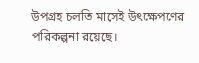উপগ্রহ চলতি মাসেই উৎক্ষেপণের পরিকল্পনা রয়েছে।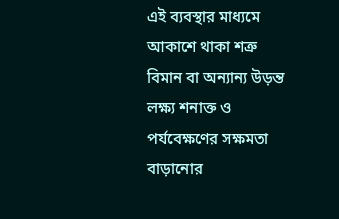এই ব্যবস্থার মাধ্যমে আকাশে থাকা শত্রু বিমান বা অন্যান্য উড়ন্ত লক্ষ্য শনাক্ত ও পর্যবেক্ষণের সক্ষমতা বাড়ানোর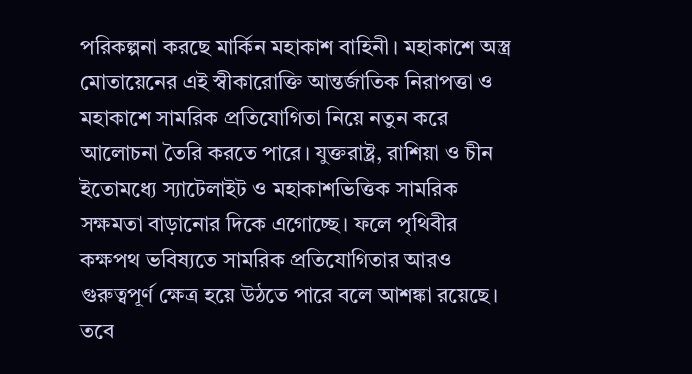পরিকল্পনা করছে মার্কিন মহাকাশ বাহিনী। মহাকাশে অস্ত্র মোতায়েনের এই স্বীকারোক্তি আন্তর্জাতিক নিরাপত্তা ও মহাকাশে সামরিক প্রতিযোগিতা নিয়ে নতুন করে আলোচনা তৈরি করতে পারে। যুক্তরাষ্ট্র, রাশিয়া ও চীন ইতোমধ্যে স্যাটেলাইট ও মহাকাশভিত্তিক সামরিক সক্ষমতা বাড়ানোর দিকে এগোচ্ছে। ফলে পৃথিবীর কক্ষপথ ভবিষ্যতে সামরিক প্রতিযোগিতার আরও গুরুত্বপূর্ণ ক্ষেত্র হয়ে উঠতে পারে বলে আশঙ্কা রয়েছে। তবে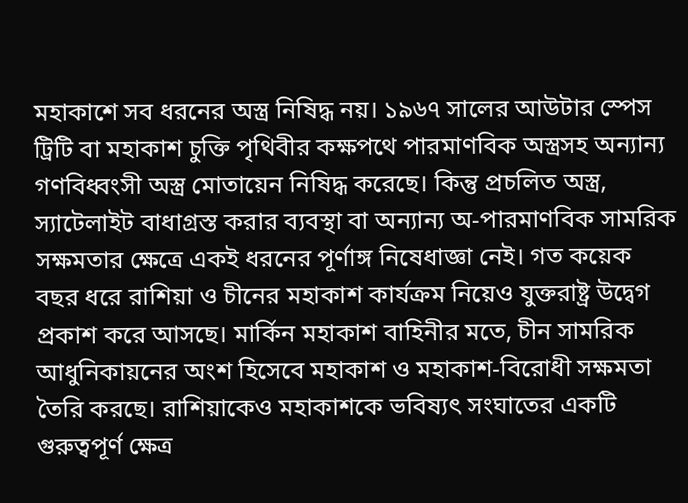মহাকাশে সব ধরনের অস্ত্র নিষিদ্ধ নয়। ১৯৬৭ সালের আউটার স্পেস ট্রিটি বা মহাকাশ চুক্তি পৃথিবীর কক্ষপথে পারমাণবিক অস্ত্রসহ অন্যান্য গণবিধ্বংসী অস্ত্র মোতায়েন নিষিদ্ধ করেছে। কিন্তু প্রচলিত অস্ত্র, স্যাটেলাইট বাধাগ্রস্ত করার ব্যবস্থা বা অন্যান্য অ-পারমাণবিক সামরিক সক্ষমতার ক্ষেত্রে একই ধরনের পূর্ণাঙ্গ নিষেধাজ্ঞা নেই। গত কয়েক বছর ধরে রাশিয়া ও চীনের মহাকাশ কার্যক্রম নিয়েও যুক্তরাষ্ট্র উদ্বেগ প্রকাশ করে আসছে। মার্কিন মহাকাশ বাহিনীর মতে, চীন সামরিক আধুনিকায়নের অংশ হিসেবে মহাকাশ ও মহাকাশ-বিরোধী সক্ষমতা তৈরি করছে। রাশিয়াকেও মহাকাশকে ভবিষ্যৎ সংঘাতের একটি গুরুত্বপূর্ণ ক্ষেত্র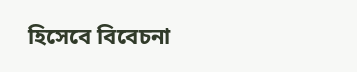হিসেবে বিবেচনা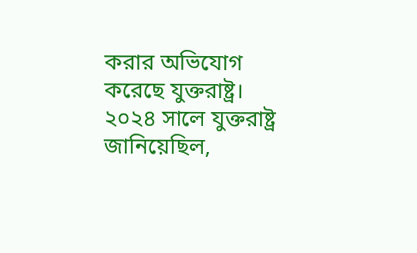করার অভিযোগ করেছে যুক্তরাষ্ট্র। ২০২৪ সালে যুক্তরাষ্ট্র জানিয়েছিল,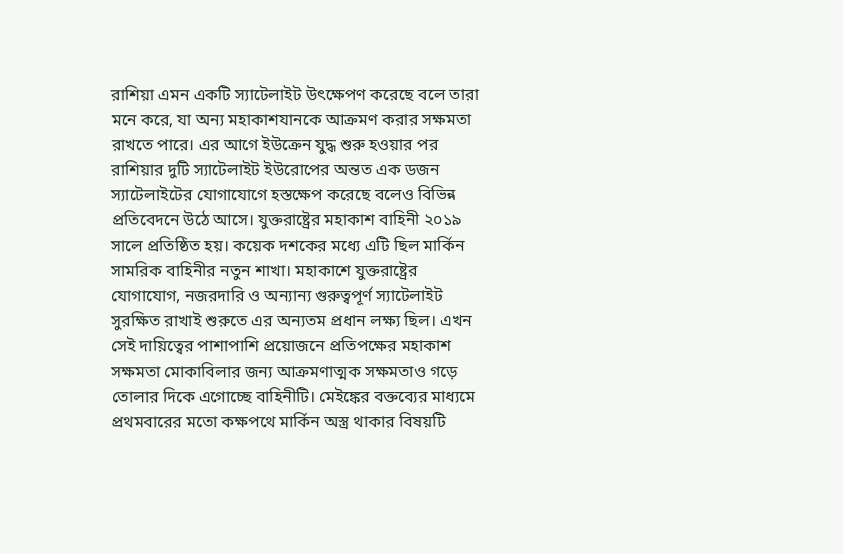রাশিয়া এমন একটি স্যাটেলাইট উৎক্ষেপণ করেছে বলে তারা মনে করে, যা অন্য মহাকাশযানকে আক্রমণ করার সক্ষমতা রাখতে পারে। এর আগে ইউক্রেন যুদ্ধ শুরু হওয়ার পর রাশিয়ার দুটি স্যাটেলাইট ইউরোপের অন্তত এক ডজন স্যাটেলাইটের যোগাযোগে হস্তক্ষেপ করেছে বলেও বিভিন্ন প্রতিবেদনে উঠে আসে। যুক্তরাষ্ট্রের মহাকাশ বাহিনী ২০১৯ সালে প্রতিষ্ঠিত হয়। কয়েক দশকের মধ্যে এটি ছিল মার্কিন সামরিক বাহিনীর নতুন শাখা। মহাকাশে যুক্তরাষ্ট্রের যোগাযোগ, নজরদারি ও অন্যান্য গুরুত্বপূর্ণ স্যাটেলাইট সুরক্ষিত রাখাই শুরুতে এর অন্যতম প্রধান লক্ষ্য ছিল। এখন সেই দায়িত্বের পাশাপাশি প্রয়োজনে প্রতিপক্ষের মহাকাশ সক্ষমতা মোকাবিলার জন্য আক্রমণাত্মক সক্ষমতাও গড়ে তোলার দিকে এগোচ্ছে বাহিনীটি। মেইঙ্কের বক্তব্যের মাধ্যমে প্রথমবারের মতো কক্ষপথে মার্কিন অস্ত্র থাকার বিষয়টি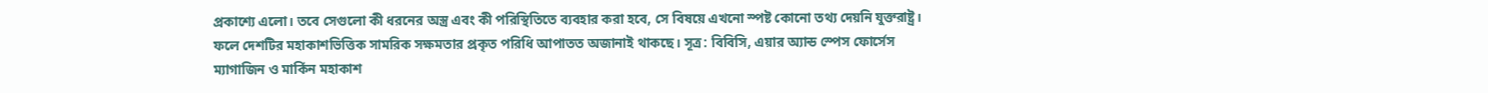প্রকাশ্যে এলো। তবে সেগুলো কী ধরনের অস্ত্র এবং কী পরিস্থিতিতে ব্যবহার করা হবে, সে বিষয়ে এখনো স্পষ্ট কোনো তথ্য দেয়নি যুক্তরাষ্ট্র। ফলে দেশটির মহাকাশভিত্তিক সামরিক সক্ষমতার প্রকৃত পরিধি আপাতত অজানাই থাকছে। সূত্র: বিবিসি, এয়ার অ্যান্ড স্পেস ফোর্সেস ম্যাগাজিন ও মার্কিন মহাকাশ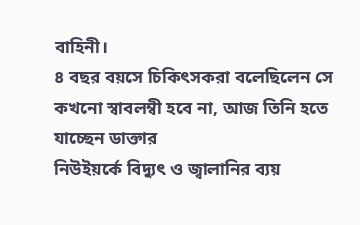বাহিনী।
৪ বছর বয়সে চিকিৎসকরা বলেছিলেন সে কখনো স্বাবলম্বী হবে না, আজ তিনি হতে যাচ্ছেন ডাক্তার
নিউইয়র্কে বিদ্যুৎ ও জ্বালানির ব্যয়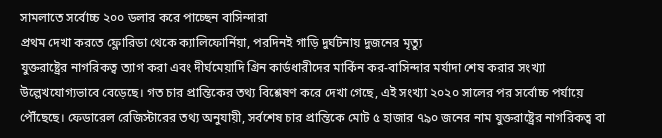সামলাতে সর্বোচ্চ ২০০ ডলার করে পাচ্ছেন বাসিন্দারা
প্রথম দেখা করতে ফ্লোরিডা থেকে ক্যালিফোর্নিয়া, পরদিনই গাড়ি দুর্ঘটনায় দুজনের মৃত্যু
যুক্তরাষ্ট্রের নাগরিকত্ব ত্যাগ করা এবং দীর্ঘমেয়াদি গ্রিন কার্ডধারীদের মার্কিন কর-বাসিন্দার মর্যাদা শেষ করার সংখ্যা উল্লেখযোগ্যভাবে বেড়েছে। গত চার প্রান্তিকের তথ্য বিশ্লেষণ করে দেখা গেছে, এই সংখ্যা ২০২০ সালের পর সর্বোচ্চ পর্যায়ে পৌঁছেছে। ফেডারেল রেজিস্টারের তথ্য অনুযায়ী, সর্বশেষ চার প্রান্তিকে মোট ৫ হাজার ৭৯০ জনের নাম যুক্তরাষ্ট্রের নাগরিকত্ব বা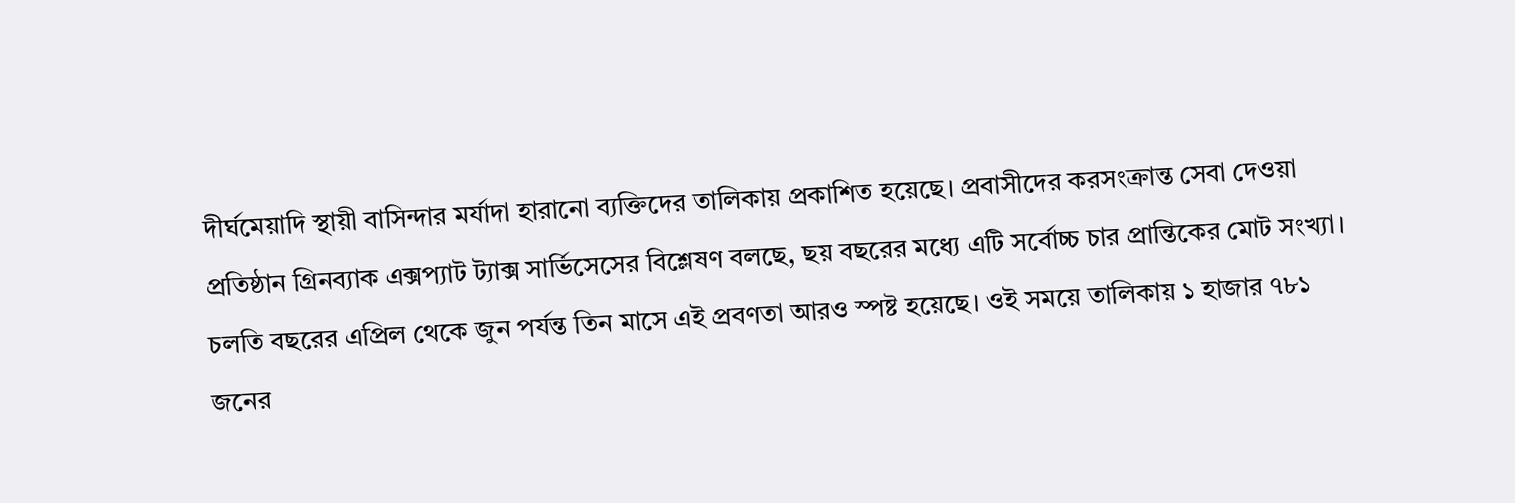দীর্ঘমেয়াদি স্থায়ী বাসিন্দার মর্যাদা হারানো ব্যক্তিদের তালিকায় প্রকাশিত হয়েছে। প্রবাসীদের করসংক্রান্ত সেবা দেওয়া প্রতিষ্ঠান গ্রিনব্যাক এক্সপ্যাট ট্যাক্স সার্ভিসেসের বিশ্লেষণ বলছে, ছয় বছরের মধ্যে এটি সর্বোচ্চ চার প্রান্তিকের মোট সংখ্যা। চলতি বছরের এপ্রিল থেকে জুন পর্যন্ত তিন মাসে এই প্রবণতা আরও স্পষ্ট হয়েছে। ওই সময়ে তালিকায় ১ হাজার ৭৮১ জনের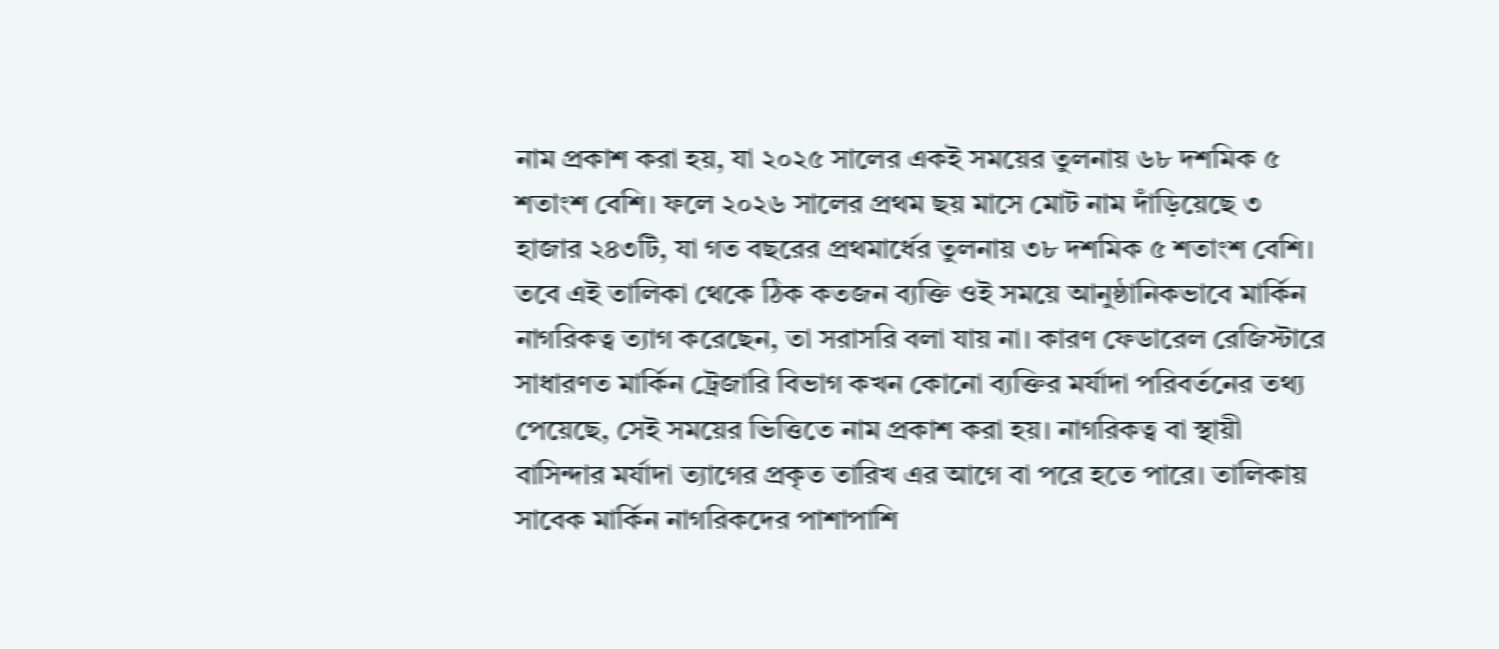নাম প্রকাশ করা হয়, যা ২০২৫ সালের একই সময়ের তুলনায় ৬৮ দশমিক ৫ শতাংশ বেশি। ফলে ২০২৬ সালের প্রথম ছয় মাসে মোট নাম দাঁড়িয়েছে ৩ হাজার ২৪৩টি, যা গত বছরের প্রথমার্ধের তুলনায় ৩৮ দশমিক ৫ শতাংশ বেশি। তবে এই তালিকা থেকে ঠিক কতজন ব্যক্তি ওই সময়ে আনুষ্ঠানিকভাবে মার্কিন নাগরিকত্ব ত্যাগ করেছেন, তা সরাসরি বলা যায় না। কারণ ফেডারেল রেজিস্টারে সাধারণত মার্কিন ট্রেজারি বিভাগ কখন কোনো ব্যক্তির মর্যাদা পরিবর্তনের তথ্য পেয়েছে, সেই সময়ের ভিত্তিতে নাম প্রকাশ করা হয়। নাগরিকত্ব বা স্থায়ী বাসিন্দার মর্যাদা ত্যাগের প্রকৃত তারিখ এর আগে বা পরে হতে পারে। তালিকায় সাবেক মার্কিন নাগরিকদের পাশাপাশি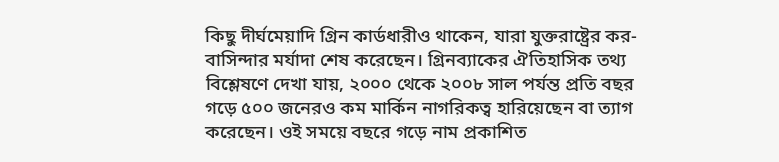কিছু দীর্ঘমেয়াদি গ্রিন কার্ডধারীও থাকেন, যারা যুক্তরাষ্ট্রের কর-বাসিন্দার মর্যাদা শেষ করেছেন। গ্রিনব্যাকের ঐতিহাসিক তথ্য বিশ্লেষণে দেখা যায়, ২০০০ থেকে ২০০৮ সাল পর্যন্ত প্রতি বছর গড়ে ৫০০ জনেরও কম মার্কিন নাগরিকত্ব হারিয়েছেন বা ত্যাগ করেছেন। ওই সময়ে বছরে গড়ে নাম প্রকাশিত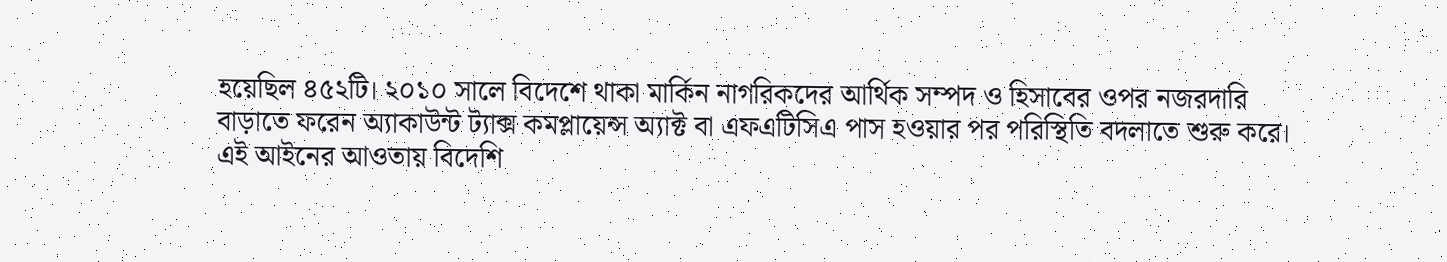হয়েছিল ৪৫২টি। ২০১০ সালে বিদেশে থাকা মার্কিন নাগরিকদের আর্থিক সম্পদ ও হিসাবের ওপর নজরদারি বাড়াতে ফরেন অ্যাকাউন্ট ট্যাক্স কমপ্লায়েন্স অ্যাক্ট বা এফএটিসিএ পাস হওয়ার পর পরিস্থিতি বদলাতে শুরু করে। এই আইনের আওতায় বিদেশি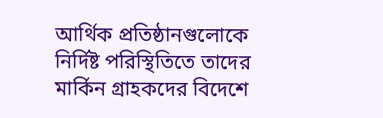আর্থিক প্রতিষ্ঠানগুলোকে নির্দিষ্ট পরিস্থিতিতে তাদের মার্কিন গ্রাহকদের বিদেশে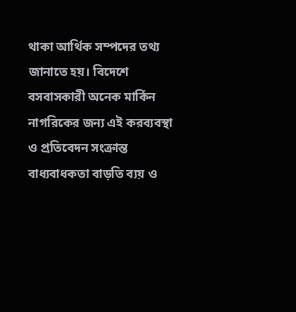থাকা আর্থিক সম্পদের তথ্য জানাতে হয়। বিদেশে বসবাসকারী অনেক মার্কিন নাগরিকের জন্য এই করব্যবস্থা ও প্রতিবেদন সংক্রান্ত বাধ্যবাধকতা বাড়তি ব্যয় ও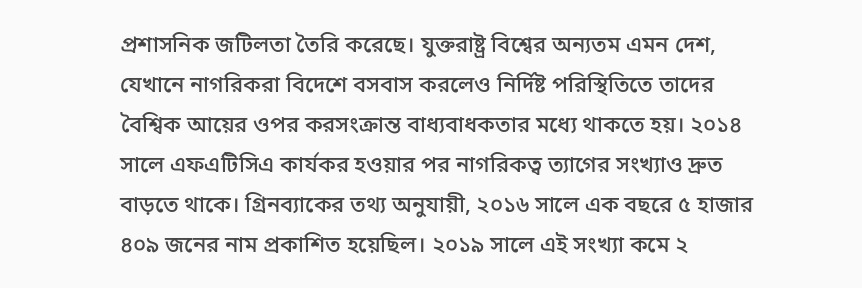প্রশাসনিক জটিলতা তৈরি করেছে। যুক্তরাষ্ট্র বিশ্বের অন্যতম এমন দেশ, যেখানে নাগরিকরা বিদেশে বসবাস করলেও নির্দিষ্ট পরিস্থিতিতে তাদের বৈশ্বিক আয়ের ওপর করসংক্রান্ত বাধ্যবাধকতার মধ্যে থাকতে হয়। ২০১৪ সালে এফএটিসিএ কার্যকর হওয়ার পর নাগরিকত্ব ত্যাগের সংখ্যাও দ্রুত বাড়তে থাকে। গ্রিনব্যাকের তথ্য অনুযায়ী, ২০১৬ সালে এক বছরে ৫ হাজার ৪০৯ জনের নাম প্রকাশিত হয়েছিল। ২০১৯ সালে এই সংখ্যা কমে ২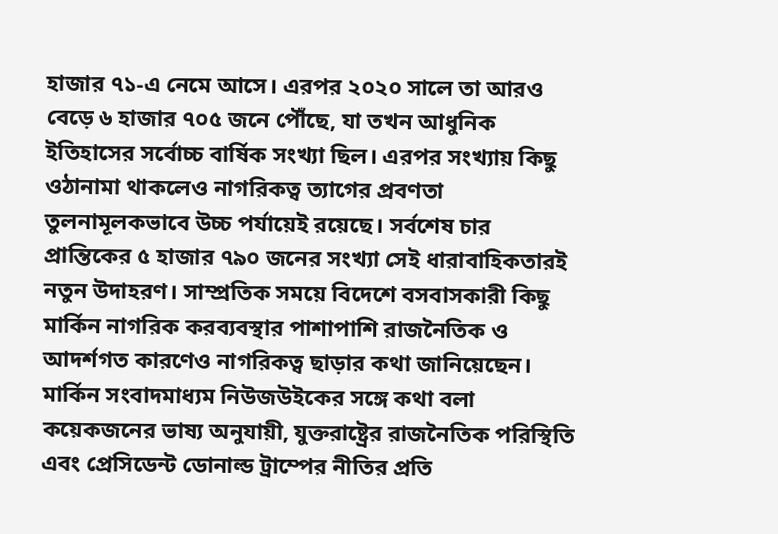হাজার ৭১-এ নেমে আসে। এরপর ২০২০ সালে তা আরও বেড়ে ৬ হাজার ৭০৫ জনে পৌঁছে, যা তখন আধুনিক ইতিহাসের সর্বোচ্চ বার্ষিক সংখ্যা ছিল। এরপর সংখ্যায় কিছু ওঠানামা থাকলেও নাগরিকত্ব ত্যাগের প্রবণতা তুলনামূলকভাবে উচ্চ পর্যায়েই রয়েছে। সর্বশেষ চার প্রান্তিকের ৫ হাজার ৭৯০ জনের সংখ্যা সেই ধারাবাহিকতারই নতুন উদাহরণ। সাম্প্রতিক সময়ে বিদেশে বসবাসকারী কিছু মার্কিন নাগরিক করব্যবস্থার পাশাপাশি রাজনৈতিক ও আদর্শগত কারণেও নাগরিকত্ব ছাড়ার কথা জানিয়েছেন। মার্কিন সংবাদমাধ্যম নিউজউইকের সঙ্গে কথা বলা কয়েকজনের ভাষ্য অনুযায়ী, যুক্তরাষ্ট্রের রাজনৈতিক পরিস্থিতি এবং প্রেসিডেন্ট ডোনাল্ড ট্রাম্পের নীতির প্রতি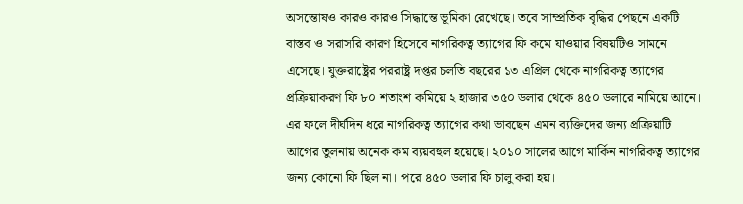অসন্তোষও কারও কারও সিদ্ধান্তে ভূমিকা রেখেছে। তবে সাম্প্রতিক বৃদ্ধির পেছনে একটি বাস্তব ও সরাসরি কারণ হিসেবে নাগরিকত্ব ত্যাগের ফি কমে যাওয়ার বিষয়টিও সামনে এসেছে। যুক্তরাষ্ট্রের পররাষ্ট্র দপ্তর চলতি বছরের ১৩ এপ্রিল থেকে নাগরিকত্ব ত্যাগের প্রক্রিয়াকরণ ফি ৮০ শতাংশ কমিয়ে ২ হাজার ৩৫০ ডলার থেকে ৪৫০ ডলারে নামিয়ে আনে। এর ফলে দীর্ঘদিন ধরে নাগরিকত্ব ত্যাগের কথা ভাবছেন এমন ব্যক্তিদের জন্য প্রক্রিয়াটি আগের তুলনায় অনেক কম ব্যয়বহুল হয়েছে। ২০১০ সালের আগে মার্কিন নাগরিকত্ব ত্যাগের জন্য কোনো ফি ছিল না। পরে ৪৫০ ডলার ফি চালু করা হয়।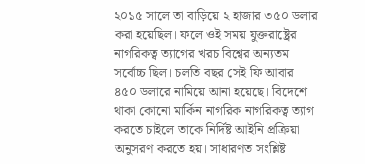২০১৫ সালে তা বাড়িয়ে ২ হাজার ৩৫০ ডলার করা হয়েছিল। ফলে ওই সময় যুক্তরাষ্ট্রের নাগরিকত্ব ত্যাগের খরচ বিশ্বের অন্যতম সর্বোচ্চ ছিল। চলতি বছর সেই ফি আবার ৪৫০ ডলারে নামিয়ে আনা হয়েছে। বিদেশে থাকা কোনো মার্কিন নাগরিক নাগরিকত্ব ত্যাগ করতে চাইলে তাকে নির্দিষ্ট আইনি প্রক্রিয়া অনুসরণ করতে হয়। সাধারণত সংশ্লিষ্ট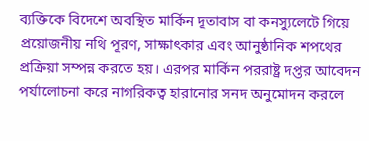ব্যক্তিকে বিদেশে অবস্থিত মার্কিন দূতাবাস বা কনস্যুলেটে গিয়ে প্রয়োজনীয় নথি পূরণ, সাক্ষাৎকার এবং আনুষ্ঠানিক শপথের প্রক্রিয়া সম্পন্ন করতে হয়। এরপর মার্কিন পররাষ্ট্র দপ্তর আবেদন পর্যালোচনা করে নাগরিকত্ব হারানোর সনদ অনুমোদন করলে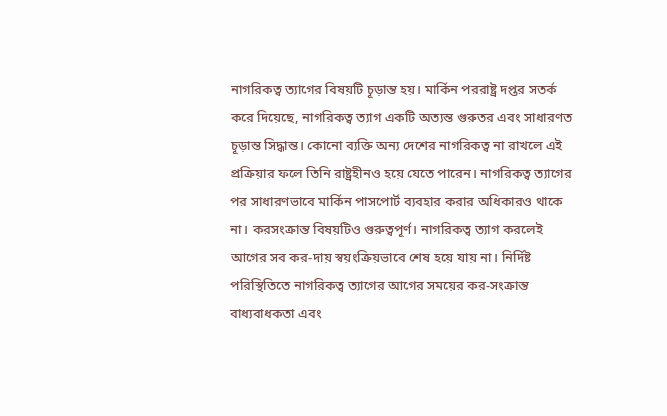নাগরিকত্ব ত্যাগের বিষয়টি চূড়ান্ত হয়। মার্কিন পররাষ্ট্র দপ্তর সতর্ক করে দিয়েছে, নাগরিকত্ব ত্যাগ একটি অত্যন্ত গুরুতর এবং সাধারণত চূড়ান্ত সিদ্ধান্ত। কোনো ব্যক্তি অন্য দেশের নাগরিকত্ব না রাখলে এই প্রক্রিয়ার ফলে তিনি রাষ্ট্রহীনও হয়ে যেতে পারেন। নাগরিকত্ব ত্যাগের পর সাধারণভাবে মার্কিন পাসপোর্ট ব্যবহার করার অধিকারও থাকে না। করসংক্রান্ত বিষয়টিও গুরুত্বপূর্ণ। নাগরিকত্ব ত্যাগ করলেই আগের সব কর-দায় স্বয়ংক্রিয়ভাবে শেষ হয়ে যায় না। নির্দিষ্ট পরিস্থিতিতে নাগরিকত্ব ত্যাগের আগের সময়ের কর-সংক্রান্ত বাধ্যবাধকতা এবং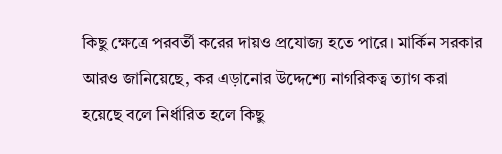কিছু ক্ষেত্রে পরবর্তী করের দায়ও প্রযোজ্য হতে পারে। মার্কিন সরকার আরও জানিয়েছে, কর এড়ানোর উদ্দেশ্যে নাগরিকত্ব ত্যাগ করা হয়েছে বলে নির্ধারিত হলে কিছু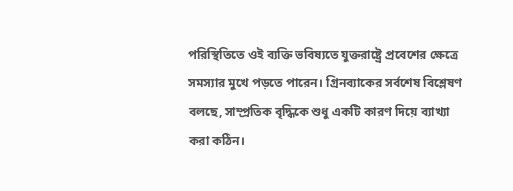পরিস্থিতিতে ওই ব্যক্তি ভবিষ্যতে যুক্তরাষ্ট্রে প্রবেশের ক্ষেত্রে সমস্যার মুখে পড়তে পারেন। গ্রিনব্যাকের সর্বশেষ বিশ্লেষণ বলছে, সাম্প্রতিক বৃদ্ধিকে শুধু একটি কারণ দিয়ে ব্যাখ্যা করা কঠিন।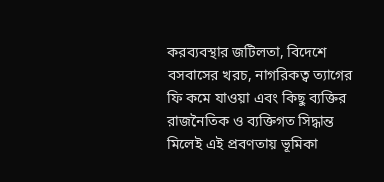করব্যবস্থার জটিলতা, বিদেশে বসবাসের খরচ, নাগরিকত্ব ত্যাগের ফি কমে যাওয়া এবং কিছু ব্যক্তির রাজনৈতিক ও ব্যক্তিগত সিদ্ধান্ত মিলেই এই প্রবণতায় ভূমিকা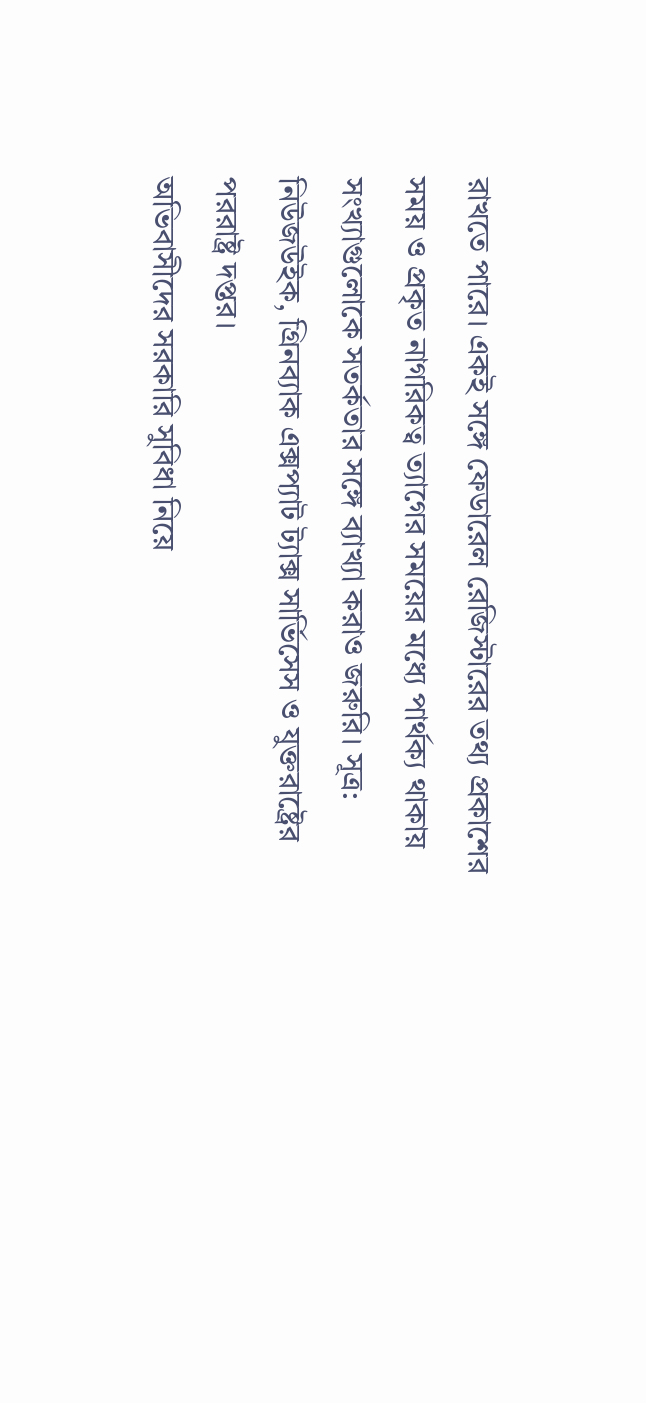রাখতে পারে। একই সঙ্গে ফেডারেল রেজিস্টারের তথ্য প্রকাশের সময় ও প্রকৃত নাগরিকত্ব ত্যাগের সময়ের মধ্যে পার্থক্য থাকায় সংখ্যাগুলোকে সতর্কতার সঙ্গে ব্যাখ্যা করাও জরুরি। সূত্র: নিউজউইক, গ্রিনব্যাক এক্সপ্যাট ট্যাক্স সার্ভিসেস ও যুক্তরাষ্ট্রের পররাষ্ট্র দপ্তর।
অভিবাসীদের সরকারি সুবিধা নিয়ে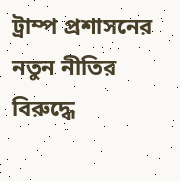ট্রাম্প প্রশাসনের নতুন নীতির বিরুদ্ধে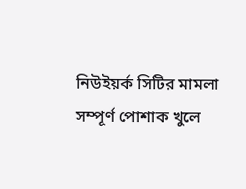নিউইয়র্ক সিটির মামলা
সম্পূর্ণ পোশাক খুলে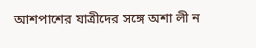আশপাশের যাত্রীদের সঙ্গে অশা লী ন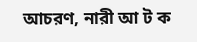আচরণ, নারী আ ট ক